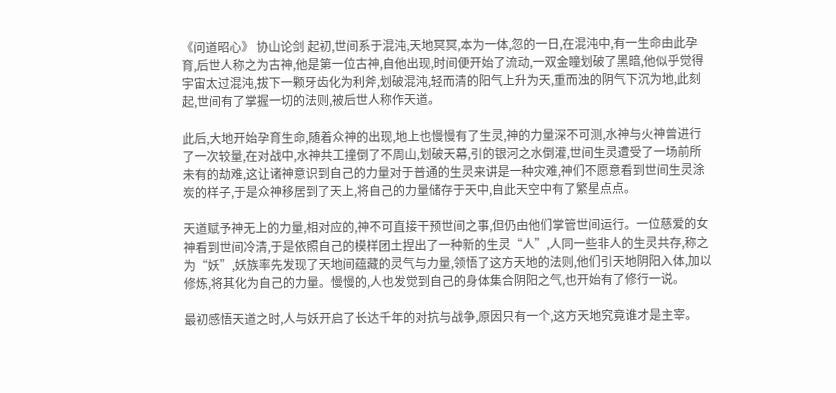《问道昭心》 协山论剑 起初,世间系于混沌,天地冥冥,本为一体,忽的一日,在混沌中,有一生命由此孕育,后世人称之为古神,他是第一位古神,自他出现,时间便开始了流动,一双金瞳划破了黑暗,他似乎觉得宇宙太过混沌,拔下一颗牙齿化为利斧,划破混沌,轻而清的阳气上升为天,重而浊的阴气下沉为地,此刻起,世间有了掌握一切的法则,被后世人称作天道。

此后,大地开始孕育生命,随着众神的出现,地上也慢慢有了生灵,神的力量深不可测,水神与火神曾进行了一次较量,在对战中,水神共工撞倒了不周山,划破天幕,引的银河之水倒灌,世间生灵遭受了一场前所未有的劫难,这让诸神意识到自己的力量对于普通的生灵来讲是一种灾难,神们不愿意看到世间生灵涂炭的样子,于是众神移居到了天上,将自己的力量储存于天中,自此天空中有了繁星点点。

天道赋予神无上的力量,相对应的,神不可直接干预世间之事,但仍由他们掌管世间运行。一位慈爱的女神看到世间冷清,于是依照自己的模样团土捏出了一种新的生灵“人”,人同一些非人的生灵共存,称之为“妖”,妖族率先发现了天地间蕴藏的灵气与力量,领悟了这方天地的法则,他们引天地阴阳入体,加以修炼,将其化为自己的力量。慢慢的,人也发觉到自己的身体集合阴阳之气,也开始有了修行一说。

最初感悟天道之时,人与妖开启了长达千年的对抗与战争,原因只有一个,这方天地究竟谁才是主宰。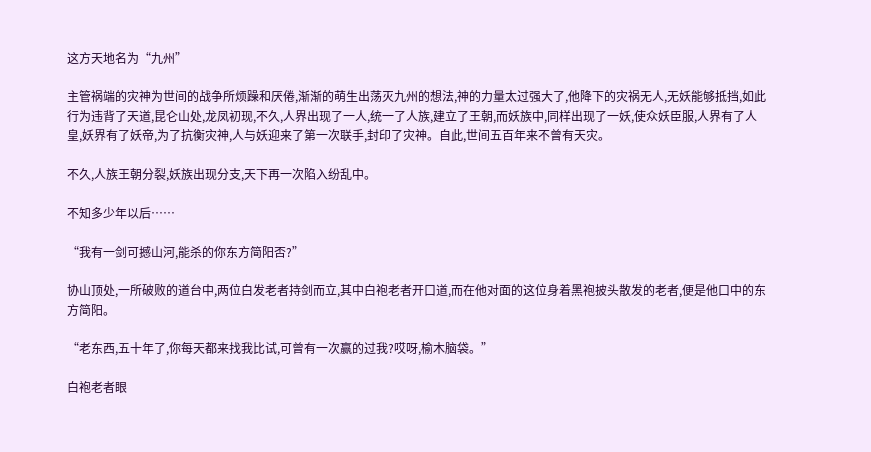这方天地名为“九州”

主管祸端的灾神为世间的战争所烦躁和厌倦,渐渐的萌生出荡灭九州的想法,神的力量太过强大了,他降下的灾祸无人,无妖能够抵挡,如此行为违背了天道,昆仑山处,龙凤初现,不久,人界出现了一人,统一了人族,建立了王朝,而妖族中,同样出现了一妖,使众妖臣服,人界有了人皇,妖界有了妖帝,为了抗衡灾神,人与妖迎来了第一次联手,封印了灾神。自此,世间五百年来不曾有天灾。

不久,人族王朝分裂,妖族出现分支,天下再一次陷入纷乱中。

不知多少年以后……

“我有一剑可撼山河,能杀的你东方简阳否?”

协山顶处,一所破败的道台中,两位白发老者持剑而立,其中白袍老者开口道,而在他对面的这位身着黑袍披头散发的老者,便是他口中的东方简阳。

“老东西,五十年了,你每天都来找我比试,可曾有一次赢的过我?哎呀,榆木脑袋。”

白袍老者眼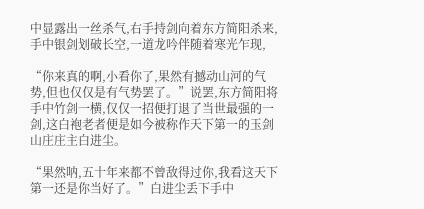中显露出一丝杀气,右手持剑向着东方简阳杀来,手中银剑划破长空,一道龙吟伴随着寒光乍现,

“你来真的啊,小看你了,果然有撼动山河的气势,但也仅仅是有气势罢了。”说罢,东方简阳将手中竹剑一横,仅仅一招便打退了当世最强的一剑,这白袍老者便是如今被称作天下第一的玉剑山庄庄主白进尘。

“果然呐,五十年来都不曾敌得过你,我看这天下第一还是你当好了。”白进尘丢下手中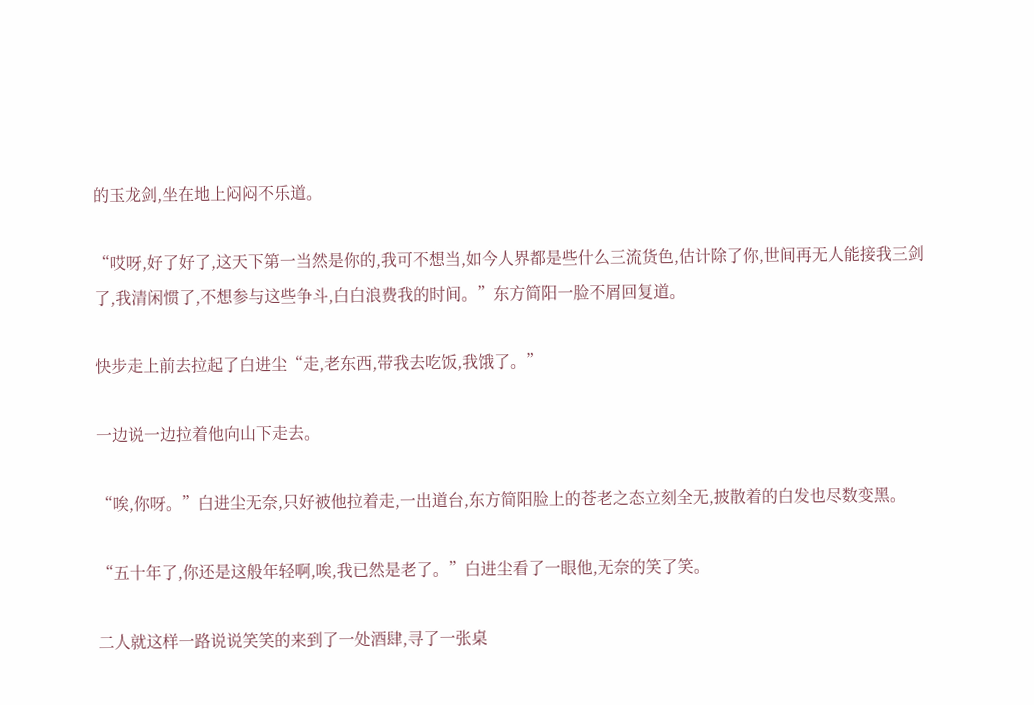的玉龙剑,坐在地上闷闷不乐道。

“哎呀,好了好了,这天下第一当然是你的,我可不想当,如今人界都是些什么三流货色,估计除了你,世间再无人能接我三剑了,我清闲惯了,不想参与这些争斗,白白浪费我的时间。”东方简阳一脸不屑回复道。

快步走上前去拉起了白进尘“走,老东西,带我去吃饭,我饿了。”

一边说一边拉着他向山下走去。

“唉,你呀。”白进尘无奈,只好被他拉着走,一出道台,东方简阳脸上的苍老之态立刻全无,披散着的白发也尽数变黑。

“五十年了,你还是这般年轻啊,唉,我已然是老了。”白进尘看了一眼他,无奈的笑了笑。

二人就这样一路说说笑笑的来到了一处酒肆,寻了一张桌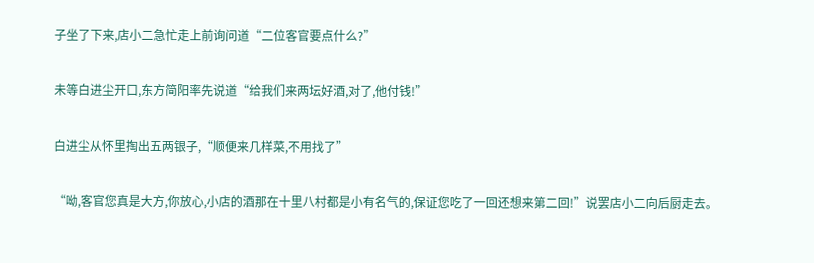子坐了下来,店小二急忙走上前询问道“二位客官要点什么?”

未等白进尘开口,东方简阳率先说道“给我们来两坛好酒,对了,他付钱!”

白进尘从怀里掏出五两银子,“顺便来几样菜,不用找了”

“呦,客官您真是大方,你放心,小店的酒那在十里八村都是小有名气的,保证您吃了一回还想来第二回!”说罢店小二向后厨走去。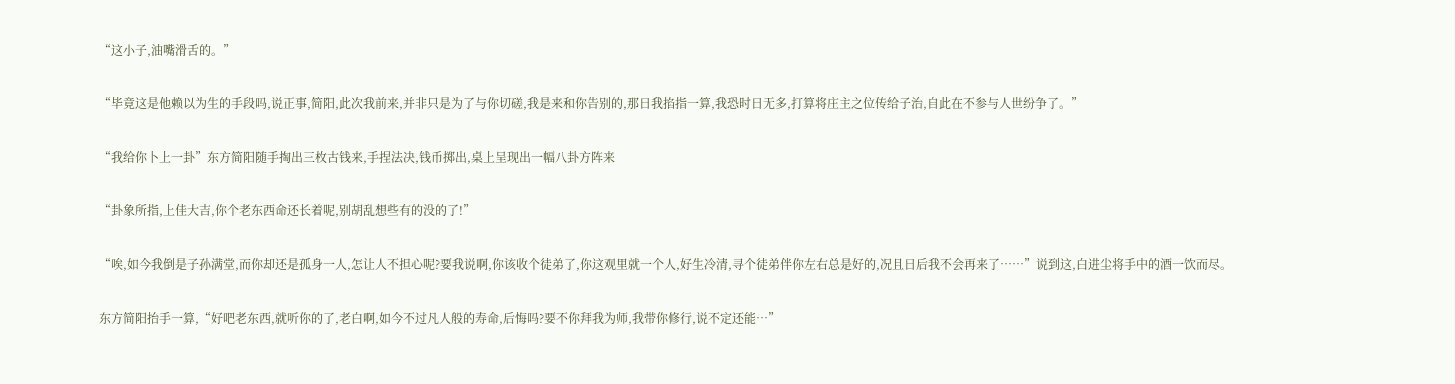“这小子,油嘴滑舌的。”

“毕竟这是他赖以为生的手段吗,说正事,简阳,此次我前来,并非只是为了与你切磋,我是来和你告别的,那日我掐指一算,我恐时日无多,打算将庄主之位传给子治,自此在不参与人世纷争了。”

“我给你卜上一卦”东方简阳随手掏出三枚古钱来,手捏法决,钱币掷出,桌上呈现出一幅八卦方阵来

“卦象所指,上佳大吉,你个老东西命还长着呢,别胡乱想些有的没的了!”

“唉,如今我倒是子孙满堂,而你却还是孤身一人,怎让人不担心呢?要我说啊,你该收个徒弟了,你这观里就一个人,好生冷清,寻个徒弟伴你左右总是好的,况且日后我不会再来了……”说到这,白进尘将手中的酒一饮而尽。

东方简阳抬手一算,“好吧老东西,就听你的了,老白啊,如今不过凡人般的寿命,后悔吗?要不你拜我为师,我带你修行,说不定还能…”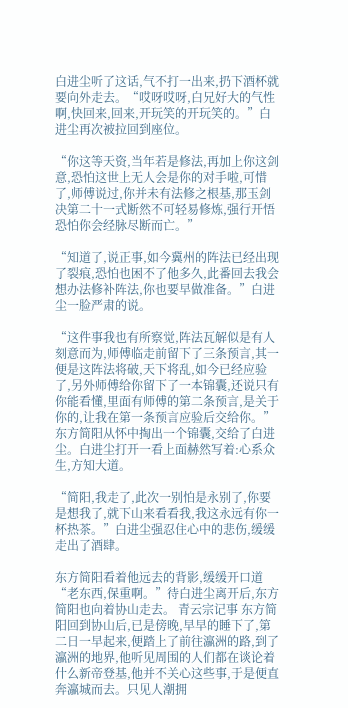白进尘听了这话,气不打一出来,扔下酒杯就要向外走去。“哎呀哎呀,白兄好大的气性啊,快回来,回来,开玩笑的开玩笑的。”白进尘再次被拉回到座位。

“你这等天资,当年若是修法,再加上你这剑意,恐怕这世上无人会是你的对手啦,可惜了,师傅说过,你并未有法修之根基,那玉剑决第二十一式断然不可轻易修炼,强行开悟恐怕你会经脉尽断而亡。”

“知道了,说正事,如今冀州的阵法已经出现了裂痕,恐怕也困不了他多久,此番回去我会想办法修补阵法,你也要早做准备。”白进尘一脸严肃的说。

“这件事我也有所察觉,阵法瓦解似是有人刻意而为,师傅临走前留下了三条预言,其一便是这阵法将破,天下将乱,如今已经应验了,另外师傅给你留下了一本锦囊,还说只有你能看懂,里面有师傅的第二条预言,是关于你的,让我在第一条预言应验后交给你。”东方简阳从怀中掏出一个锦囊,交给了白进尘。白进尘打开一看上面赫然写着:心系众生,方知大道。

“简阳,我走了,此次一别怕是永别了,你要是想我了,就下山来看看我,我这永远有你一杯热茶。”白进尘强忍住心中的悲伤,缓缓走出了酒肆。

东方简阳看着他远去的背影,缓缓开口道“老东西,保重啊。”待白进尘离开后,东方简阳也向着协山走去。 青云宗记事 东方简阳回到协山后,已是傍晚,早早的睡下了,第二日一早起来,便踏上了前往瀛洲的路,到了瀛洲的地界,他听见周围的人们都在谈论着什么新帝登基,他并不关心这些事,于是便直奔瀛城而去。只见人潮拥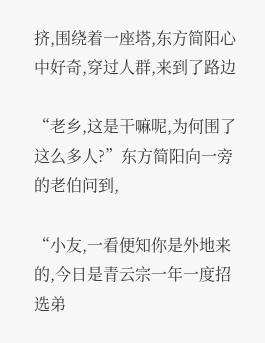挤,围绕着一座塔,东方简阳心中好奇,穿过人群,来到了路边

“老乡,这是干嘛呢,为何围了这么多人?”东方简阳向一旁的老伯问到,

“小友,一看便知你是外地来的,今日是青云宗一年一度招选弟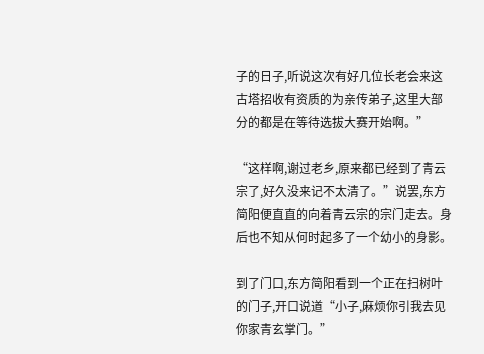子的日子,听说这次有好几位长老会来这古塔招收有资质的为亲传弟子,这里大部分的都是在等待选拔大赛开始啊。”

“这样啊,谢过老乡,原来都已经到了青云宗了,好久没来记不太清了。”说罢,东方简阳便直直的向着青云宗的宗门走去。身后也不知从何时起多了一个幼小的身影。

到了门口,东方简阳看到一个正在扫树叶的门子,开口说道“小子,麻烦你引我去见你家青玄掌门。”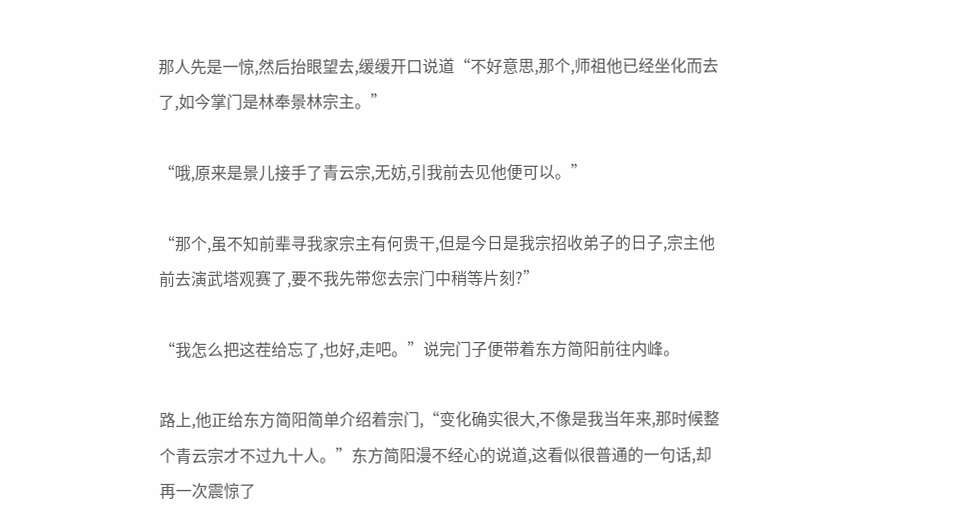那人先是一惊,然后抬眼望去,缓缓开口说道“不好意思,那个,师祖他已经坐化而去了,如今掌门是林奉景林宗主。”

“哦,原来是景儿接手了青云宗,无妨,引我前去见他便可以。”

“那个,虽不知前辈寻我家宗主有何贵干,但是今日是我宗招收弟子的日子,宗主他前去演武塔观赛了,要不我先带您去宗门中稍等片刻?”

“我怎么把这茬给忘了,也好,走吧。”说完门子便带着东方简阳前往内峰。

路上,他正给东方简阳简单介绍着宗门,“变化确实很大,不像是我当年来,那时候整个青云宗才不过九十人。”东方简阳漫不经心的说道,这看似很普通的一句话,却再一次震惊了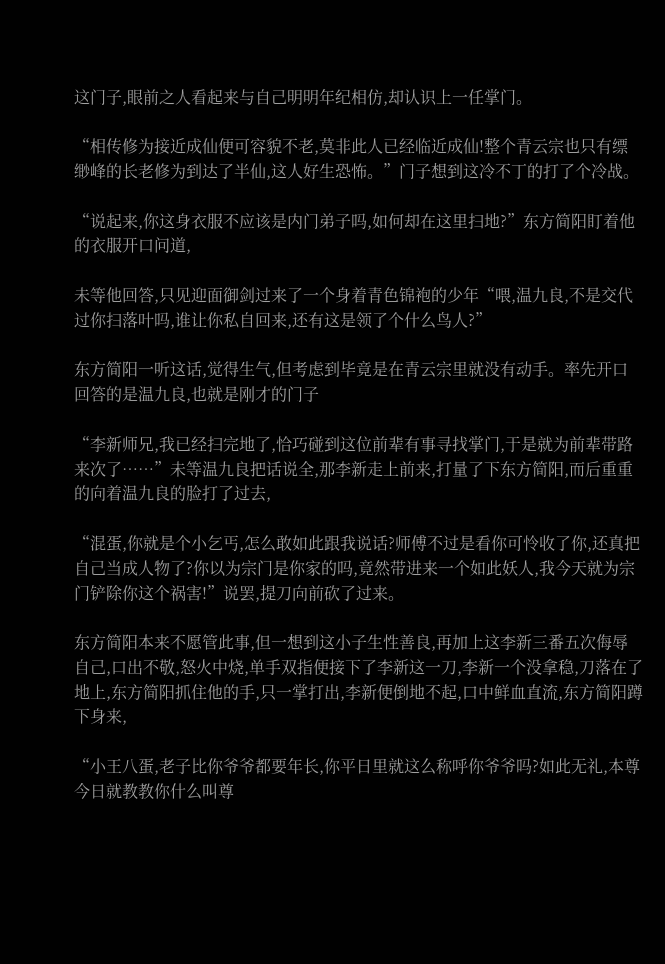这门子,眼前之人看起来与自己明明年纪相仿,却认识上一任掌门。

“相传修为接近成仙便可容貌不老,莫非此人已经临近成仙!整个青云宗也只有缥缈峰的长老修为到达了半仙,这人好生恐怖。”门子想到这冷不丁的打了个冷战。

“说起来,你这身衣服不应该是内门弟子吗,如何却在这里扫地?”东方简阳盯着他的衣服开口问道,

未等他回答,只见迎面御剑过来了一个身着青色锦袍的少年“喂,温九良,不是交代过你扫落叶吗,谁让你私自回来,还有这是领了个什么鸟人?”

东方简阳一听这话,觉得生气,但考虑到毕竟是在青云宗里就没有动手。率先开口回答的是温九良,也就是刚才的门子

“李新师兄,我已经扫完地了,恰巧碰到这位前辈有事寻找掌门,于是就为前辈带路来次了……”未等温九良把话说全,那李新走上前来,打量了下东方简阳,而后重重的向着温九良的脸打了过去,

“混蛋,你就是个小乞丐,怎么敢如此跟我说话?师傅不过是看你可怜收了你,还真把自己当成人物了?你以为宗门是你家的吗,竟然带进来一个如此妖人,我今天就为宗门铲除你这个祸害!”说罢,提刀向前砍了过来。

东方简阳本来不愿管此事,但一想到这小子生性善良,再加上这李新三番五次侮辱自己,口出不敬,怒火中烧,单手双指便接下了李新这一刀,李新一个没拿稳,刀落在了地上,东方简阳抓住他的手,只一掌打出,李新便倒地不起,口中鲜血直流,东方简阳蹲下身来,

“小王八蛋,老子比你爷爷都要年长,你平日里就这么称呼你爷爷吗?如此无礼,本尊今日就教教你什么叫尊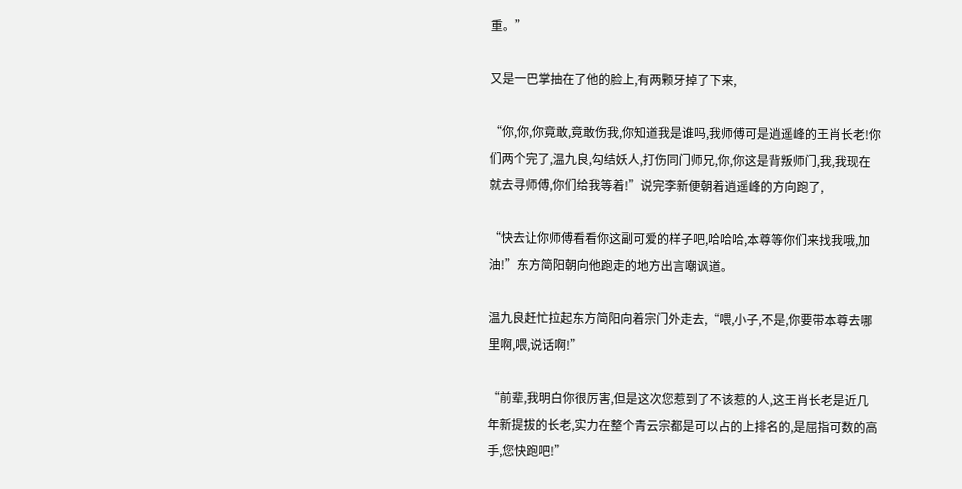重。”

又是一巴掌抽在了他的脸上,有两颗牙掉了下来,

“你,你,你竟敢,竟敢伤我,你知道我是谁吗,我师傅可是逍遥峰的王肖长老!你们两个完了,温九良,勾结妖人,打伤同门师兄,你,你这是背叛师门,我,我现在就去寻师傅,你们给我等着!”说完李新便朝着逍遥峰的方向跑了,

“快去让你师傅看看你这副可爱的样子吧,哈哈哈,本尊等你们来找我哦,加油!”东方简阳朝向他跑走的地方出言嘲讽道。

温九良赶忙拉起东方简阳向着宗门外走去,“喂,小子,不是,你要带本尊去哪里啊,喂,说话啊!”

“前辈,我明白你很厉害,但是这次您惹到了不该惹的人,这王肖长老是近几年新提拔的长老,实力在整个青云宗都是可以占的上排名的,是屈指可数的高手,您快跑吧!”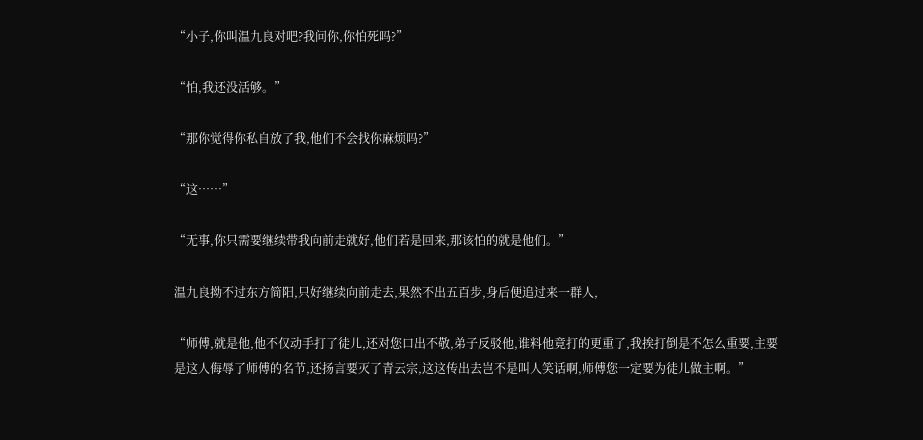“小子,你叫温九良对吧?我问你,你怕死吗?”

“怕,我还没活够。”

“那你觉得你私自放了我,他们不会找你麻烦吗?”

“这……”

“无事,你只需要继续带我向前走就好,他们若是回来,那该怕的就是他们。”

温九良拗不过东方简阳,只好继续向前走去,果然不出五百步,身后便追过来一群人,

“师傅,就是他,他不仅动手打了徒儿,还对您口出不敬,弟子反驳他,谁料他竟打的更重了,我挨打倒是不怎么重要,主要是这人侮辱了师傅的名节,还扬言要灭了青云宗,这这传出去岂不是叫人笑话啊,师傅您一定要为徒儿做主啊。”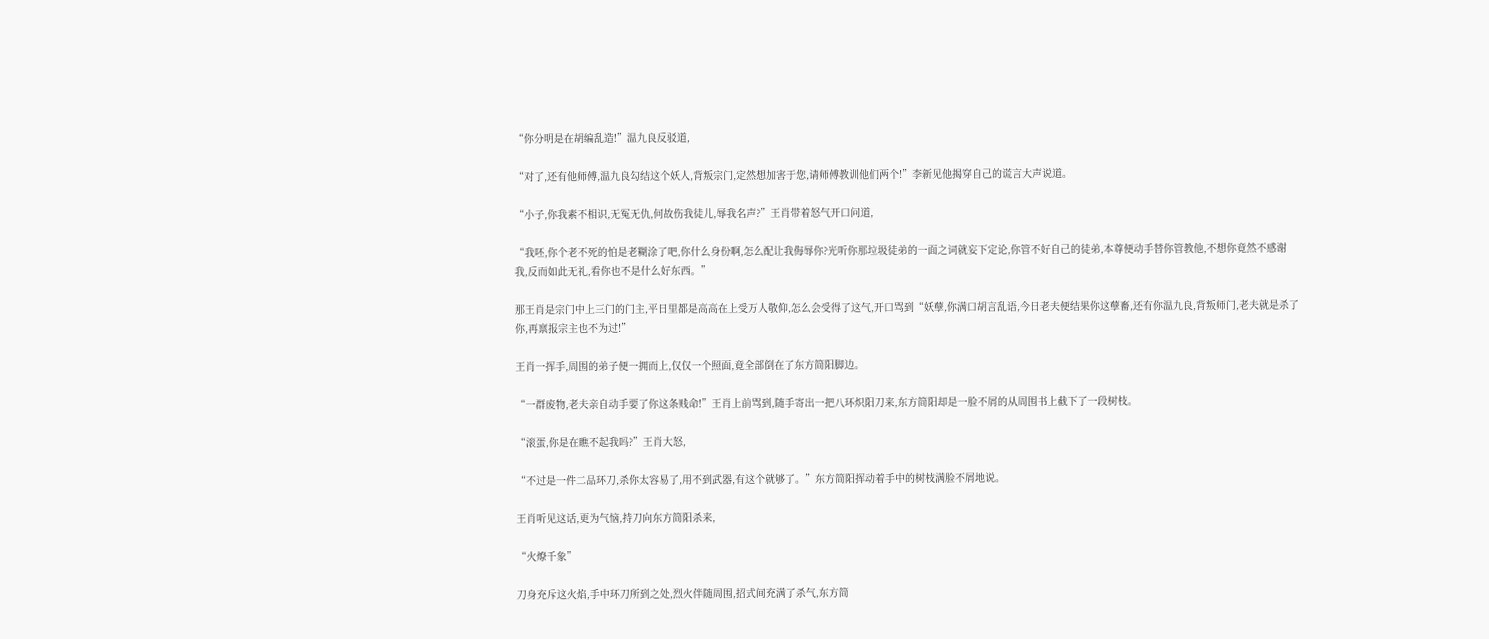“你分明是在胡编乱造!”温九良反驳道,

“对了,还有他师傅,温九良勾结这个妖人,背叛宗门,定然想加害于您,请师傅教训他们两个!”李新见他揭穿自己的谎言大声说道。

“小子,你我素不相识,无冤无仇,何故伤我徒儿,辱我名声?”王肖带着怒气开口问道,

“我呸,你个老不死的怕是老糊涂了吧,你什么身份啊,怎么配让我侮辱你?光听你那垃圾徒弟的一面之词就妄下定论,你管不好自己的徒弟,本尊便动手替你管教他,不想你竟然不感谢我,反而如此无礼,看你也不是什么好东西。”

那王肖是宗门中上三门的门主,平日里都是高高在上受万人敬仰,怎么会受得了这气,开口骂到“妖孽,你满口胡言乱语,今日老夫便结果你这孽畜,还有你温九良,背叛师门,老夫就是杀了你,再禀报宗主也不为过!”

王肖一挥手,周围的弟子便一拥而上,仅仅一个照面,竟全部倒在了东方简阳脚边。

“一群废物,老夫亲自动手要了你这条贱命!”王肖上前骂到,随手寄出一把八环炽阳刀来,东方简阳却是一脸不屑的从周围书上截下了一段树枝。

“滚蛋,你是在瞧不起我吗?”王肖大怒,

“不过是一件二品环刀,杀你太容易了,用不到武器,有这个就够了。”东方简阳挥动着手中的树枝满脸不屑地说。

王肖听见这话,更为气恼,持刀向东方简阳杀来,

“火燎千象”

刀身充斥这火焰,手中环刀所到之处,烈火伴随周围,招式间充满了杀气,东方简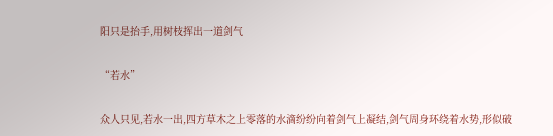阳只是抬手,用树枝挥出一道剑气

“若水”

众人只见,若水一出,四方草木之上零落的水滴纷纷向着剑气上凝结,剑气周身环绕着水势,形似破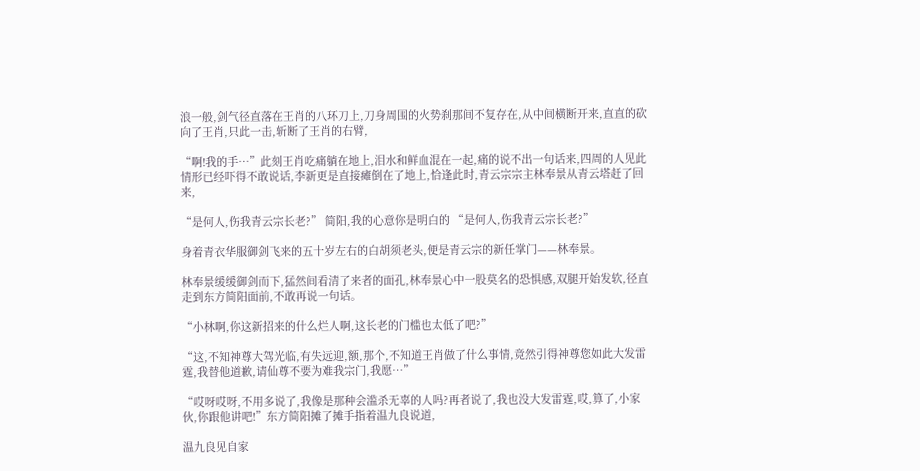浪一般,剑气径直落在王肖的八环刀上,刀身周围的火势刹那间不复存在,从中间横断开来,直直的砍向了王肖,只此一击,斩断了王肖的右臂,

“啊!我的手…”此刻王肖吃痛躺在地上,泪水和鲜血混在一起,痛的说不出一句话来,四周的人见此情形已经吓得不敢说话,李新更是直接瘫倒在了地上,恰逢此时,青云宗宗主林奉景从青云塔赶了回来,

“是何人,伤我青云宗长老?” 简阳,我的心意你是明白的 “是何人,伤我青云宗长老?”

身着青衣华服御剑飞来的五十岁左右的白胡须老头,便是青云宗的新任掌门——林奉景。

林奉景缓缓御剑而下,猛然间看清了来者的面孔,林奉景心中一股莫名的恐惧感,双腿开始发软,径直走到东方简阳面前,不敢再说一句话。

“小林啊,你这新招来的什么烂人啊,这长老的门槛也太低了吧?”

“这,不知神尊大驾光临,有失远迎,额,那个,不知道王肖做了什么事情,竟然引得神尊您如此大发雷霆,我替他道歉,请仙尊不要为难我宗门,我愿…”

“哎呀哎呀,不用多说了,我像是那种会滥杀无辜的人吗?再者说了,我也没大发雷霆,哎,算了,小家伙,你跟他讲吧!”东方简阳摊了摊手指着温九良说道,

温九良见自家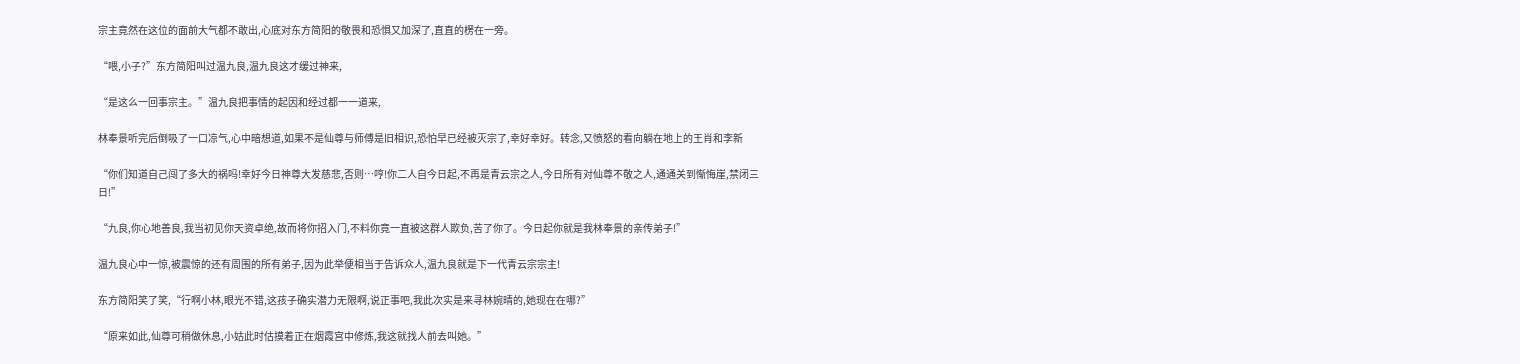宗主竟然在这位的面前大气都不敢出,心底对东方简阳的敬畏和恐惧又加深了,直直的楞在一旁。

“喂,小子?”东方简阳叫过温九良,温九良这才缓过神来,

“是这么一回事宗主。”温九良把事情的起因和经过都一一道来,

林奉景听完后倒吸了一口凉气,心中暗想道,如果不是仙尊与师傅是旧相识,恐怕早已经被灭宗了,幸好幸好。转念,又愤怒的看向躺在地上的王肖和李新

“你们知道自己闯了多大的祸吗!幸好今日神尊大发慈悲,否则…哼!你二人自今日起,不再是青云宗之人,今日所有对仙尊不敬之人,通通关到惭悔崖,禁闭三日!”

“九良,你心地善良,我当初见你天资卓绝,故而将你招入门,不料你竟一直被这群人欺负,苦了你了。今日起你就是我林奉景的亲传弟子!”

温九良心中一惊,被震惊的还有周围的所有弟子,因为此举便相当于告诉众人,温九良就是下一代青云宗宗主!

东方简阳笑了笑,“行啊小林,眼光不错,这孩子确实潜力无限啊,说正事吧,我此次实是来寻林婉晴的,她现在在哪?”

“原来如此,仙尊可稍做休息,小姑此时估摸着正在烟霞宫中修炼,我这就找人前去叫她。”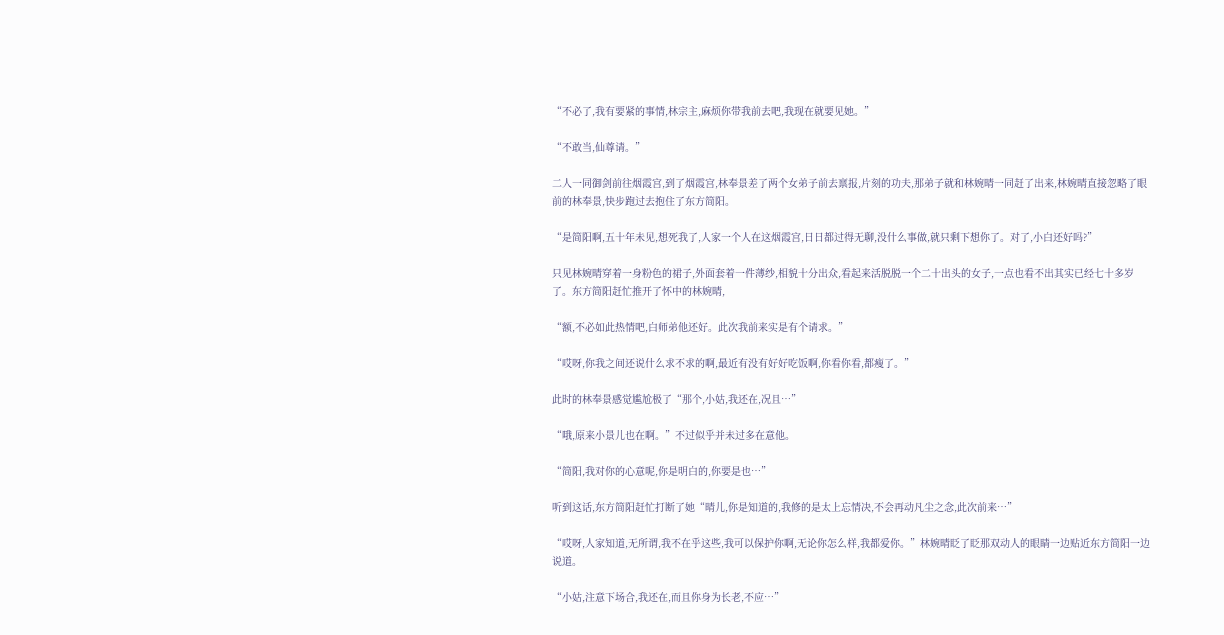“不必了,我有要紧的事情,林宗主,麻烦你带我前去吧,我现在就要见她。”

“不敢当,仙尊请。”

二人一同御剑前往烟霞宫,到了烟霞宫,林奉景差了两个女弟子前去禀报,片刻的功夫,那弟子就和林婉晴一同赶了出来,林婉晴直接忽略了眼前的林奉景,快步跑过去抱住了东方简阳。

“是简阳啊,五十年未见,想死我了,人家一个人在这烟霞宫,日日都过得无聊,没什么事做,就只剩下想你了。对了,小白还好吗?”

只见林婉晴穿着一身粉色的裙子,外面套着一件薄纱,相貌十分出众,看起来活脱脱一个二十出头的女子,一点也看不出其实已经七十多岁了。东方简阳赶忙推开了怀中的林婉晴,

“额,不必如此热情吧,白师弟他还好。此次我前来实是有个请求。”

“哎呀,你我之间还说什么求不求的啊,最近有没有好好吃饭啊,你看你看,都瘦了。”

此时的林奉景感觉尴尬极了“那个,小姑,我还在,况且…”

“哦,原来小景儿也在啊。”不过似乎并未过多在意他。

“简阳,我对你的心意呢,你是明白的,你要是也…”

听到这话,东方简阳赶忙打断了她“晴儿,你是知道的,我修的是太上忘情决,不会再动凡尘之念,此次前来…”

“哎呀,人家知道,无所谓,我不在乎这些,我可以保护你啊,无论你怎么样,我都爱你。”林婉晴眨了眨那双动人的眼睛一边贴近东方简阳一边说道。

“小姑,注意下场合,我还在,而且你身为长老,不应…”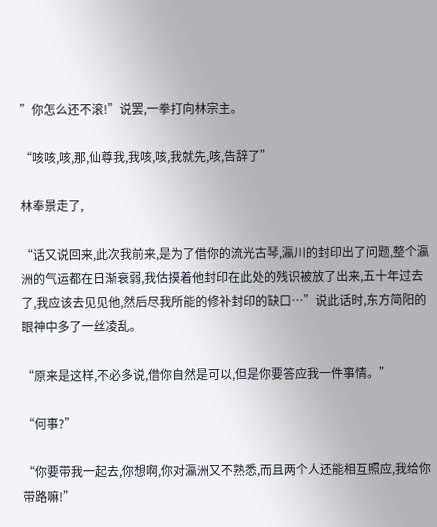”你怎么还不滚!”说罢,一拳打向林宗主。

“咳咳,咳,那,仙尊我,我咳,咳,我就先,咳,告辞了”

林奉景走了,

“话又说回来,此次我前来,是为了借你的流光古琴,瀛川的封印出了问题,整个瀛洲的气运都在日渐衰弱,我估摸着他封印在此处的残识被放了出来,五十年过去了,我应该去见见他,然后尽我所能的修补封印的缺口…”说此话时,东方简阳的眼神中多了一丝凌乱。

“原来是这样,不必多说,借你自然是可以,但是你要答应我一件事情。”

“何事?”

“你要带我一起去,你想啊,你对瀛洲又不熟悉,而且两个人还能相互照应,我给你带路嘛!”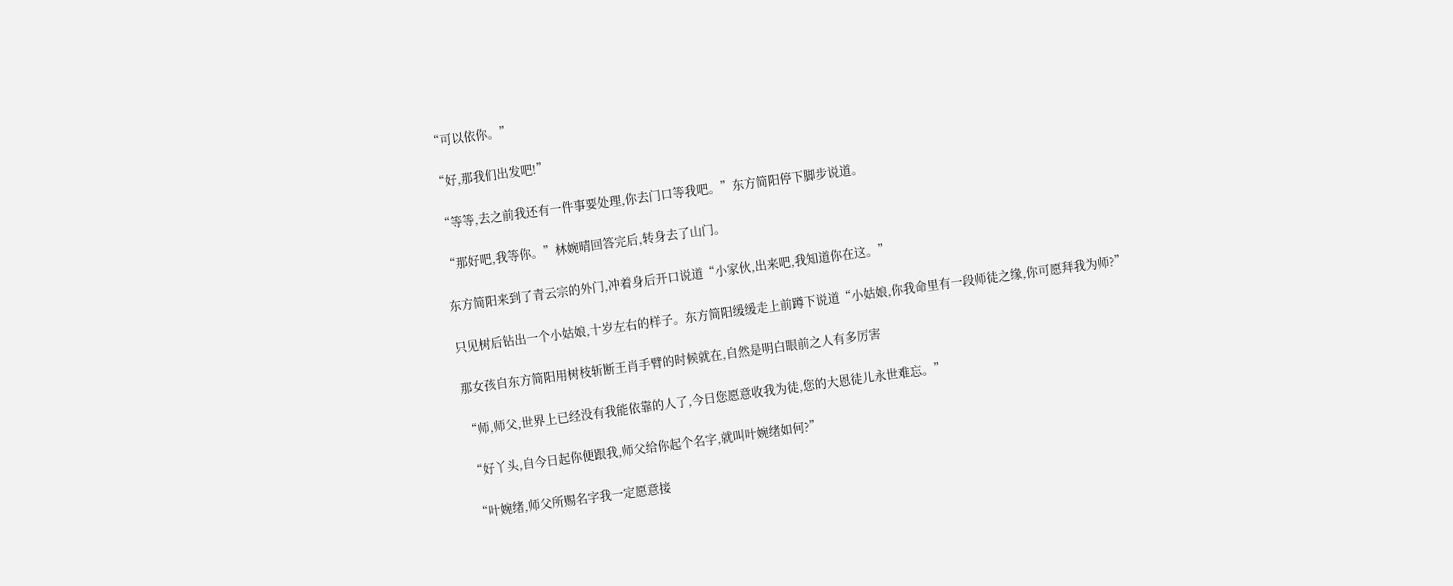“可以依你。”

“好,那我们出发吧!”

“等等,去之前我还有一件事要处理,你去门口等我吧。”东方简阳停下脚步说道。

“那好吧,我等你。”林婉晴回答完后,转身去了山门。

东方简阳来到了青云宗的外门,冲着身后开口说道“小家伙,出来吧,我知道你在这。”

只见树后钻出一个小姑娘,十岁左右的样子。东方简阳缓缓走上前蹲下说道“小姑娘,你我命里有一段师徒之缘,你可愿拜我为师?”

那女孩自东方简阳用树枝斩断王肖手臂的时候就在,自然是明白眼前之人有多厉害

“师,师父,世界上已经没有我能依靠的人了,今日您愿意收我为徒,您的大恩徒儿永世难忘。”

“好丫头,自今日起你便跟我,师父给你起个名字,就叫叶婉绪如何?”

“叶婉绪,师父所赐名字我一定愿意接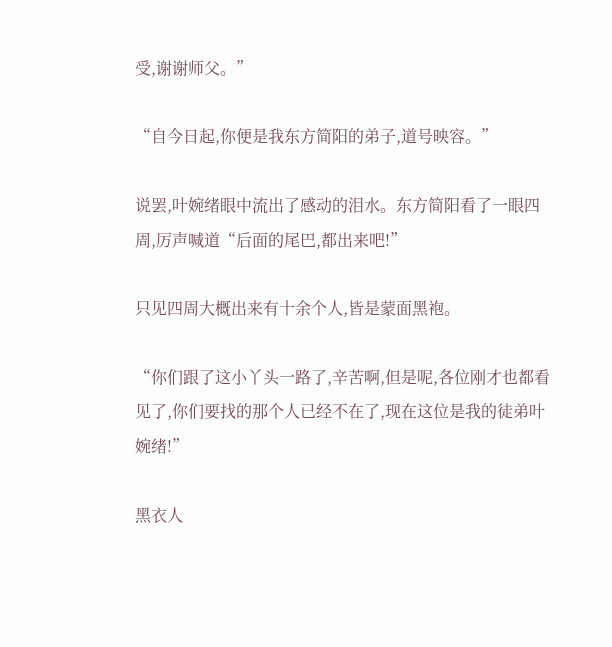受,谢谢师父。”

“自今日起,你便是我东方简阳的弟子,道号映容。”

说罢,叶婉绪眼中流出了感动的泪水。东方简阳看了一眼四周,厉声喊道“后面的尾巴,都出来吧!”

只见四周大概出来有十余个人,皆是蒙面黑袍。

“你们跟了这小丫头一路了,辛苦啊,但是呢,各位刚才也都看见了,你们要找的那个人已经不在了,现在这位是我的徒弟叶婉绪!”

黑衣人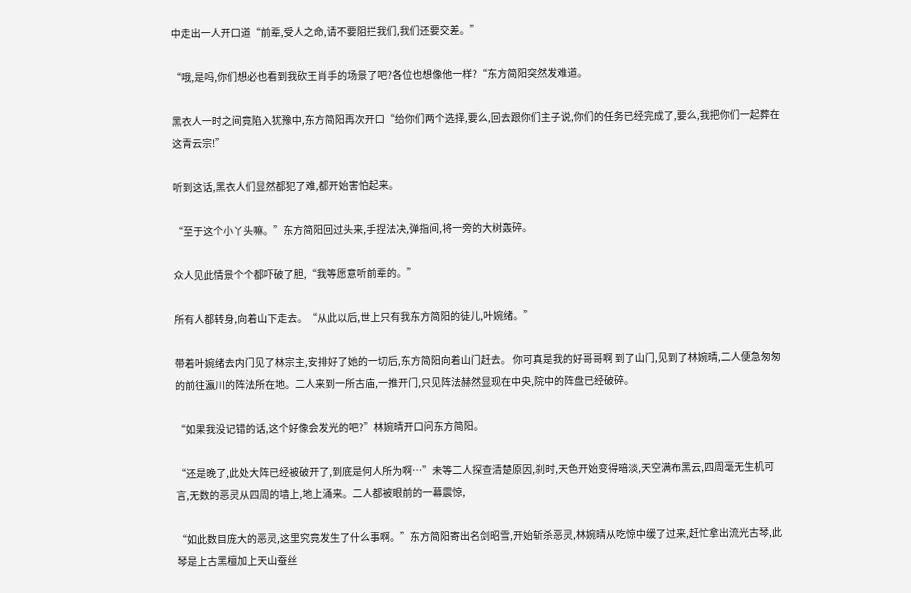中走出一人开口道“前辈,受人之命,请不要阻拦我们,我们还要交差。”

“哦,是吗,你们想必也看到我砍王肖手的场景了吧?各位也想像他一样?“东方简阳突然发难道。

黑衣人一时之间竟陷入犹豫中,东方简阳再次开口“给你们两个选择,要么,回去跟你们主子说,你们的任务已经完成了,要么,我把你们一起葬在这青云宗!”

听到这话,黑衣人们显然都犯了难,都开始害怕起来。

“至于这个小丫头嘛。”东方简阳回过头来,手捏法决,弹指间,将一旁的大树轰碎。

众人见此情景个个都吓破了胆,“我等愿意听前辈的。”

所有人都转身,向着山下走去。“从此以后,世上只有我东方简阳的徒儿,叶婉绪。”

带着叶婉绪去内门见了林宗主,安排好了她的一切后,东方简阳向着山门赶去。 你可真是我的好哥哥啊 到了山门,见到了林婉晴,二人便急匆匆的前往瀛川的阵法所在地。二人来到一所古庙,一推开门,只见阵法赫然显现在中央,院中的阵盘已经破碎。

“如果我没记错的话,这个好像会发光的吧?”林婉晴开口问东方简阳。

“还是晚了,此处大阵已经被破开了,到底是何人所为啊…”未等二人探查清楚原因,刹时,天色开始变得暗淡,天空满布黑云,四周毫无生机可言,无数的恶灵从四周的墙上,地上涌来。二人都被眼前的一幕震惊,

“如此数目庞大的恶灵,这里究竟发生了什么事啊。”东方简阳寄出名剑昭雪,开始斩杀恶灵,林婉晴从吃惊中缓了过来,赶忙拿出流光古琴,此琴是上古黑檀加上天山蚕丝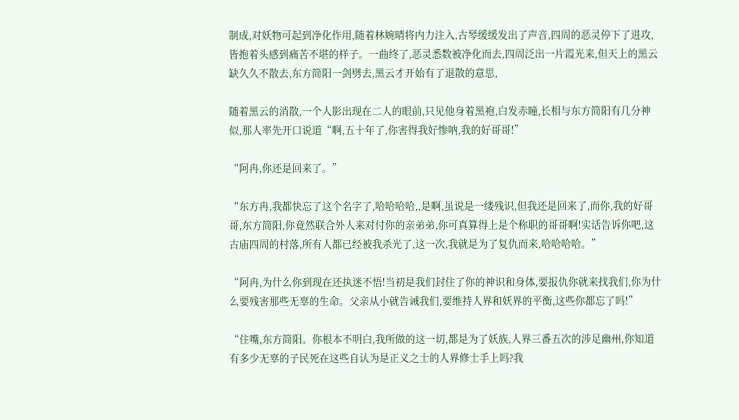制成,对妖物可起到净化作用,随着林婉晴将内力注入,古琴缓缓发出了声音,四周的恶灵停下了进攻,皆抱着头感到痛苦不堪的样子。一曲终了,恶灵悉数被净化而去,四周泛出一片霞光来,但天上的黑云缺久久不散去,东方简阳一剑劈去,黑云才开始有了退散的意思,

随着黑云的消散,一个人影出现在二人的眼前,只见他身着黑袍,白发赤瞳,长相与东方简阳有几分神似,那人率先开口说道“啊,五十年了,你害得我好惨呐,我的好哥哥!”

“阿冉,你还是回来了。”

“东方冉,我都快忘了这个名字了,哈哈哈哈,,是啊,虽说是一缕残识,但我还是回来了,而你,我的好哥哥,东方简阳,你竟然联合外人来对付你的亲弟弟,你可真算得上是个称职的哥哥啊!实话告诉你吧,这古庙四周的村落,所有人都已经被我杀光了,这一次,我就是为了复仇而来,哈哈哈哈。”

“阿冉,为什么你到现在还执迷不悟!当初是我们封住了你的神识和身体,要报仇你就来找我们,你为什么要残害那些无辜的生命。父亲从小就告诫我们,要维持人界和妖界的平衡,这些你都忘了吗!”

“住嘴,东方简阳。你根本不明白,我所做的这一切,都是为了妖族,人界三番五次的涉足幽州,你知道有多少无辜的子民死在这些自认为是正义之士的人界修士手上吗?我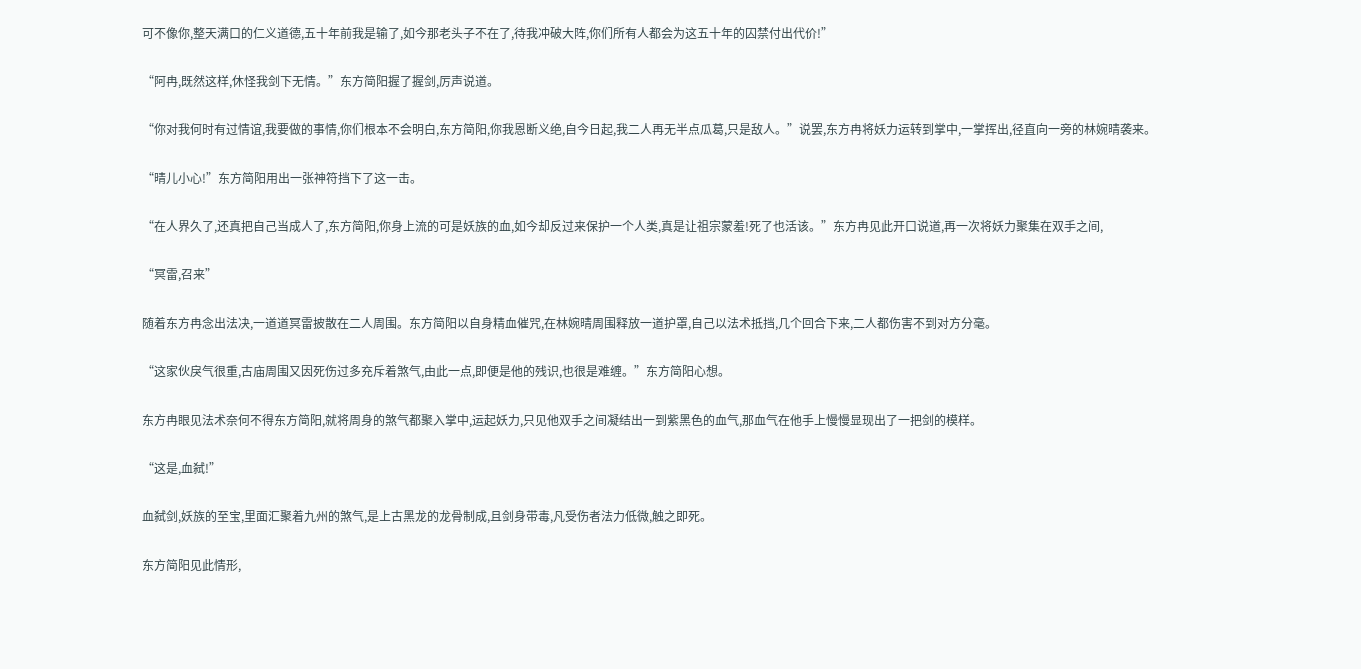可不像你,整天满口的仁义道德,五十年前我是输了,如今那老头子不在了,待我冲破大阵,你们所有人都会为这五十年的囚禁付出代价!”

“阿冉,既然这样,休怪我剑下无情。”东方简阳握了握剑,厉声说道。

“你对我何时有过情谊,我要做的事情,你们根本不会明白,东方简阳,你我恩断义绝,自今日起,我二人再无半点瓜葛,只是敌人。”说罢,东方冉将妖力运转到掌中,一掌挥出,径直向一旁的林婉晴袭来。

“晴儿小心!”东方简阳用出一张神符挡下了这一击。

“在人界久了,还真把自己当成人了,东方简阳,你身上流的可是妖族的血,如今却反过来保护一个人类,真是让祖宗蒙羞!死了也活该。”东方冉见此开口说道,再一次将妖力聚集在双手之间,

“冥雷,召来”

随着东方冉念出法决,一道道冥雷披散在二人周围。东方简阳以自身精血催咒,在林婉晴周围释放一道护罩,自己以法术抵挡,几个回合下来,二人都伤害不到对方分毫。

“这家伙戾气很重,古庙周围又因死伤过多充斥着煞气,由此一点,即便是他的残识,也很是难缠。”东方简阳心想。

东方冉眼见法术奈何不得东方简阳,就将周身的煞气都聚入掌中,运起妖力,只见他双手之间凝结出一到紫黑色的血气,那血气在他手上慢慢显现出了一把剑的模样。

“这是,血弑!”

血弑剑,妖族的至宝,里面汇聚着九州的煞气,是上古黑龙的龙骨制成,且剑身带毒,凡受伤者法力低微,触之即死。

东方简阳见此情形,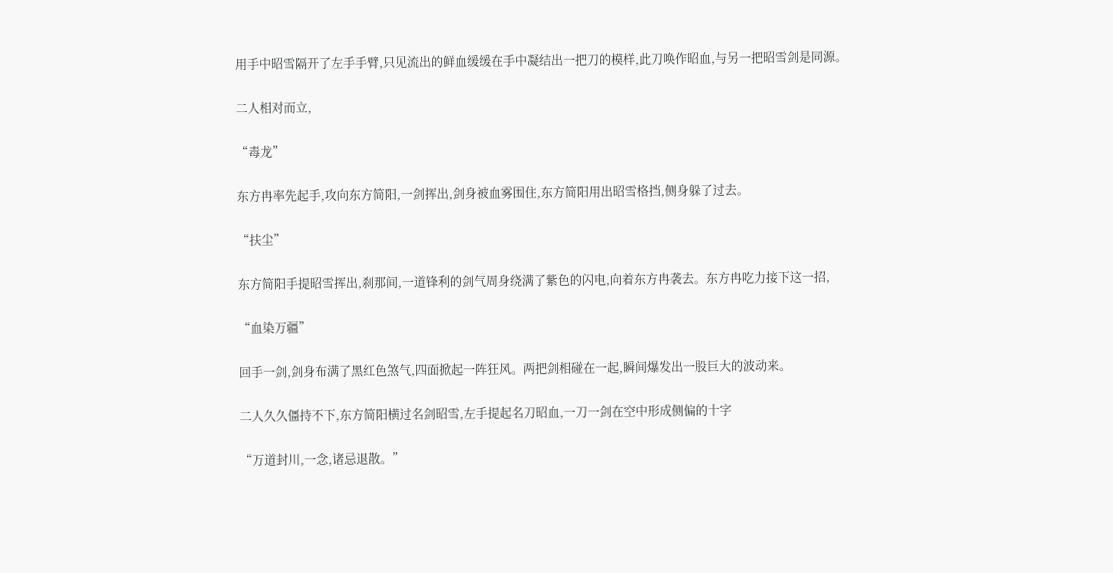用手中昭雪隔开了左手手臂,只见流出的鲜血缓缓在手中凝结出一把刀的模样,此刀唤作昭血,与另一把昭雪剑是同源。

二人相对而立,

“毒龙”

东方冉率先起手,攻向东方简阳,一剑挥出,剑身被血雾围住,东方简阳用出昭雪格挡,侧身躲了过去。

“扶尘”

东方简阳手提昭雪挥出,刹那间,一道锋利的剑气周身绕满了紫色的闪电,向着东方冉袭去。东方冉吃力接下这一招,

“血染万疆”

回手一剑,剑身布满了黑红色煞气,四面掀起一阵狂风。两把剑相碰在一起,瞬间爆发出一股巨大的波动来。

二人久久僵持不下,东方简阳横过名剑昭雪,左手提起名刀昭血,一刀一剑在空中形成侧偏的十字

“万道封川,一念,诸忌退散。”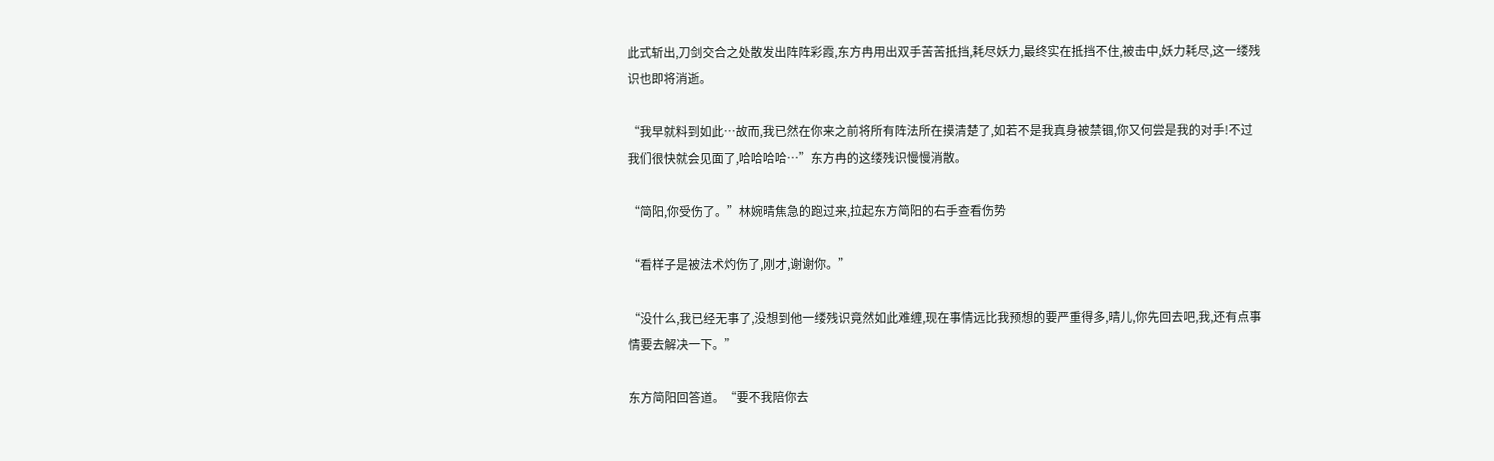此式斩出,刀剑交合之处散发出阵阵彩霞,东方冉用出双手苦苦抵挡,耗尽妖力,最终实在抵挡不住,被击中,妖力耗尽,这一缕残识也即将消逝。

“我早就料到如此…故而,我已然在你来之前将所有阵法所在摸清楚了,如若不是我真身被禁锢,你又何尝是我的对手!不过我们很快就会见面了,哈哈哈哈…”东方冉的这缕残识慢慢消散。

“简阳,你受伤了。”林婉晴焦急的跑过来,拉起东方简阳的右手查看伤势

“看样子是被法术灼伤了,刚才,谢谢你。”

“没什么,我已经无事了,没想到他一缕残识竟然如此难缠,现在事情远比我预想的要严重得多,晴儿,你先回去吧,我,还有点事情要去解决一下。”

东方简阳回答道。“要不我陪你去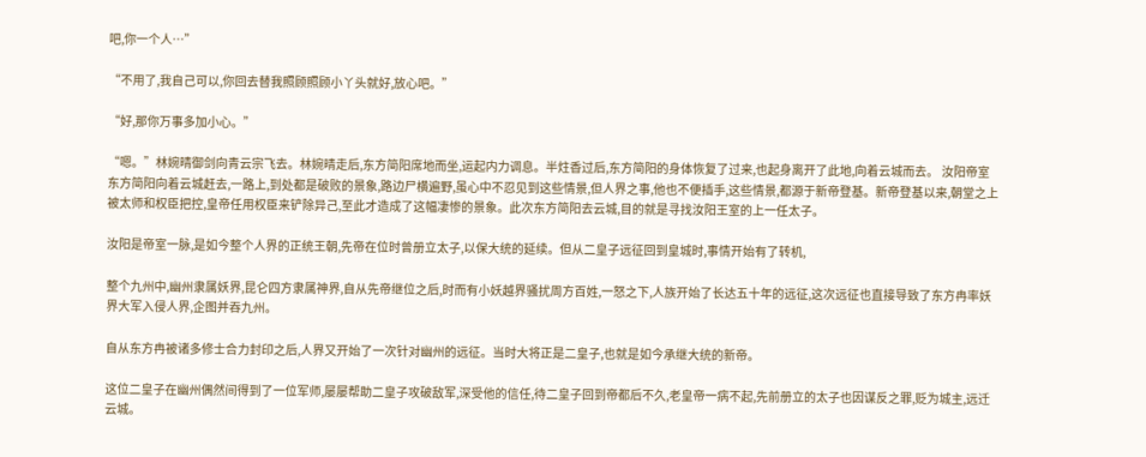吧,你一个人…”

“不用了,我自己可以,你回去替我照顾照顾小丫头就好,放心吧。”

“好,那你万事多加小心。”

“嗯。”林婉晴御剑向青云宗飞去。林婉晴走后,东方简阳席地而坐,运起内力调息。半炷香过后,东方简阳的身体恢复了过来,也起身离开了此地,向着云城而去。 汝阳帝室 东方简阳向着云城赶去,一路上,到处都是破败的景象,路边尸横遍野,虽心中不忍见到这些情景,但人界之事,他也不便插手,这些情景,都源于新帝登基。新帝登基以来,朝堂之上被太师和权臣把控,皇帝任用权臣来铲除异己,至此才造成了这幅凄惨的景象。此次东方简阳去云城,目的就是寻找汝阳王室的上一任太子。

汝阳是帝室一脉,是如今整个人界的正统王朝,先帝在位时曾册立太子,以保大统的延续。但从二皇子远征回到皇城时,事情开始有了转机,

整个九州中,幽州隶属妖界,昆仑四方隶属神界,自从先帝继位之后,时而有小妖越界骚扰周方百姓,一怒之下,人族开始了长达五十年的远征,这次远征也直接导致了东方冉率妖界大军入侵人界,企图并吞九州。

自从东方冉被诸多修士合力封印之后,人界又开始了一次针对幽州的远征。当时大将正是二皇子,也就是如今承继大统的新帝。

这位二皇子在幽州偶然间得到了一位军师,屡屡帮助二皇子攻破敌军,深受他的信任,待二皇子回到帝都后不久,老皇帝一病不起,先前册立的太子也因谋反之罪,贬为城主,远迁云城。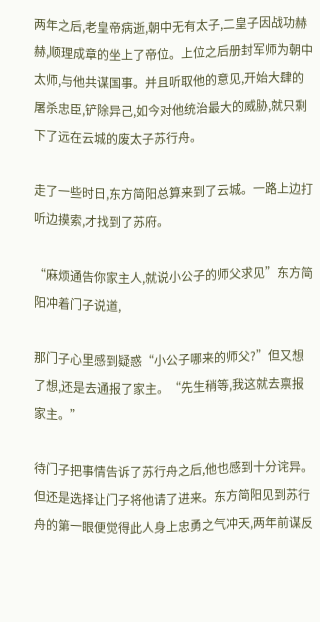两年之后,老皇帝病逝,朝中无有太子,二皇子因战功赫赫,顺理成章的坐上了帝位。上位之后册封军师为朝中太师,与他共谋国事。并且听取他的意见,开始大肆的屠杀忠臣,铲除异己,如今对他统治最大的威胁,就只剩下了远在云城的废太子苏行舟。

走了一些时日,东方简阳总算来到了云城。一路上边打听边摸索,才找到了苏府。

“麻烦通告你家主人,就说小公子的师父求见”东方简阳冲着门子说道,

那门子心里感到疑惑“小公子哪来的师父?”但又想了想,还是去通报了家主。“先生稍等,我这就去禀报家主。”

待门子把事情告诉了苏行舟之后,他也感到十分诧异。但还是选择让门子将他请了进来。东方简阳见到苏行舟的第一眼便觉得此人身上忠勇之气冲天,两年前谋反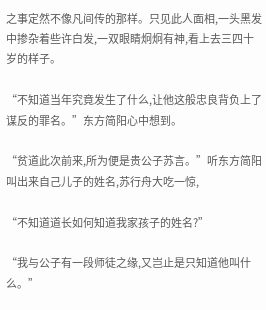之事定然不像凡间传的那样。只见此人面相,一头黑发中掺杂着些许白发,一双眼睛炯炯有神,看上去三四十岁的样子。

“不知道当年究竟发生了什么,让他这般忠良背负上了谋反的罪名。”东方简阳心中想到。

“贫道此次前来,所为便是贵公子苏言。”听东方简阳叫出来自己儿子的姓名,苏行舟大吃一惊,

“不知道道长如何知道我家孩子的姓名?”

“我与公子有一段师徒之缘,又岂止是只知道他叫什么。”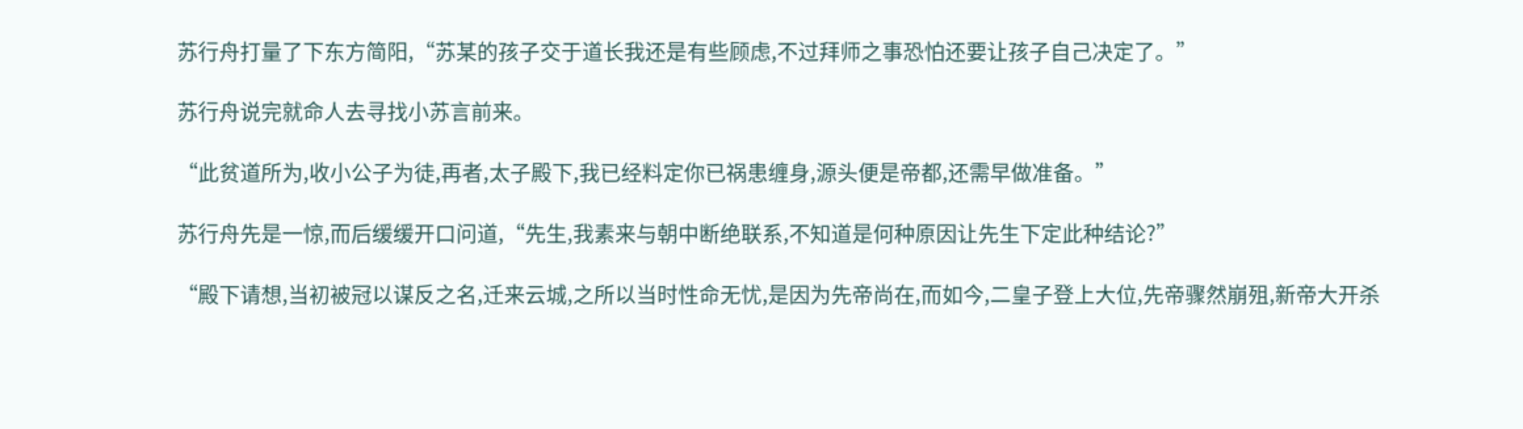苏行舟打量了下东方简阳,“苏某的孩子交于道长我还是有些顾虑,不过拜师之事恐怕还要让孩子自己决定了。”

苏行舟说完就命人去寻找小苏言前来。

“此贫道所为,收小公子为徒,再者,太子殿下,我已经料定你已祸患缠身,源头便是帝都,还需早做准备。”

苏行舟先是一惊,而后缓缓开口问道,“先生,我素来与朝中断绝联系,不知道是何种原因让先生下定此种结论?”

“殿下请想,当初被冠以谋反之名,迁来云城,之所以当时性命无忧,是因为先帝尚在,而如今,二皇子登上大位,先帝骤然崩殂,新帝大开杀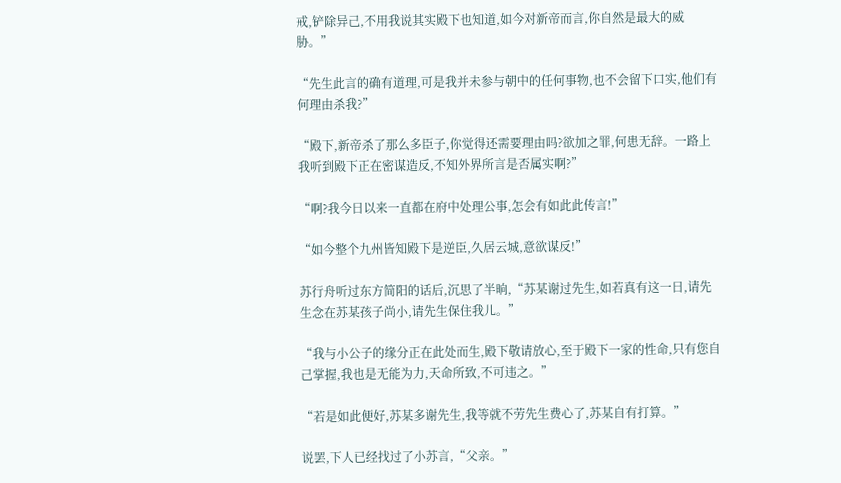戒,铲除异己,不用我说其实殿下也知道,如今对新帝而言,你自然是最大的威胁。”

“先生此言的确有道理,可是我并未参与朝中的任何事物,也不会留下口实,他们有何理由杀我?”

“殿下,新帝杀了那么多臣子,你觉得还需要理由吗?欲加之罪,何患无辞。一路上我听到殿下正在密谋造反,不知外界所言是否属实啊?”

“啊?我今日以来一直都在府中处理公事,怎会有如此此传言!”

“如今整个九州皆知殿下是逆臣,久居云城,意欲谋反!”

苏行舟听过东方简阳的话后,沉思了半晌,“苏某谢过先生,如若真有这一日,请先生念在苏某孩子尚小,请先生保住我儿。”

“我与小公子的缘分正在此处而生,殿下敬请放心,至于殿下一家的性命,只有您自己掌握,我也是无能为力,天命所致,不可违之。”

“若是如此便好,苏某多谢先生,我等就不劳先生费心了,苏某自有打算。”

说罢,下人已经找过了小苏言,“父亲。”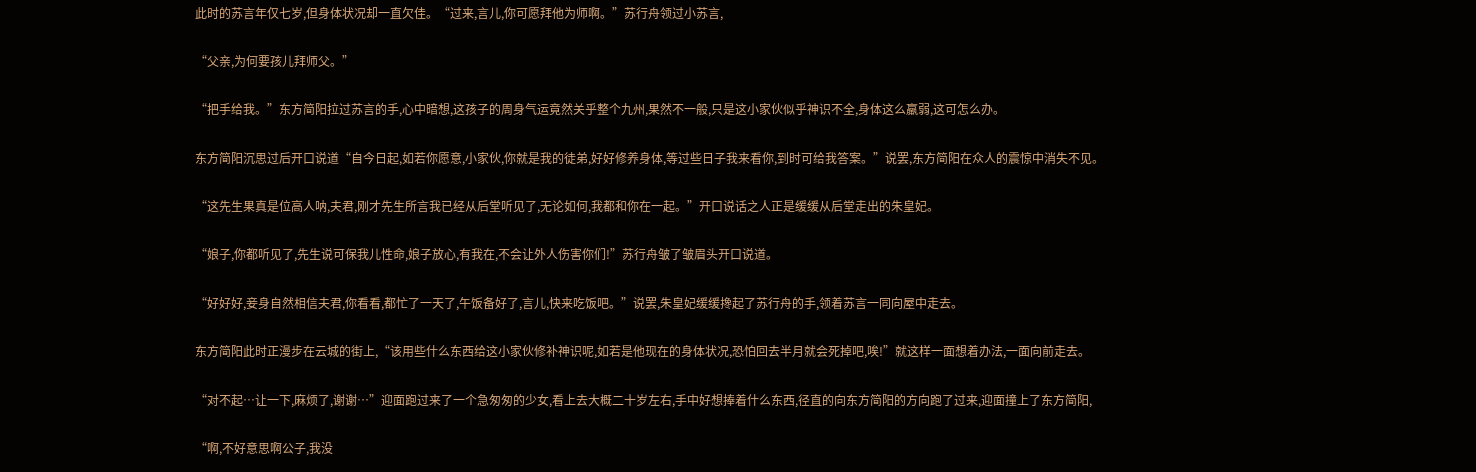此时的苏言年仅七岁,但身体状况却一直欠佳。“过来,言儿,你可愿拜他为师啊。”苏行舟领过小苏言,

“父亲,为何要孩儿拜师父。”

“把手给我。”东方简阳拉过苏言的手,心中暗想,这孩子的周身气运竟然关乎整个九州,果然不一般,只是这小家伙似乎神识不全,身体这么羸弱,这可怎么办。

东方简阳沉思过后开口说道“自今日起,如若你愿意,小家伙,你就是我的徒弟,好好修养身体,等过些日子我来看你,到时可给我答案。”说罢,东方简阳在众人的震惊中消失不见。

“这先生果真是位高人呐,夫君,刚才先生所言我已经从后堂听见了,无论如何,我都和你在一起。”开口说话之人正是缓缓从后堂走出的朱皇妃。

“娘子,你都听见了,先生说可保我儿性命,娘子放心,有我在,不会让外人伤害你们!”苏行舟皱了皱眉头开口说道。

“好好好,妾身自然相信夫君,你看看,都忙了一天了,午饭备好了,言儿,快来吃饭吧。”说罢,朱皇妃缓缓搀起了苏行舟的手,领着苏言一同向屋中走去。

东方简阳此时正漫步在云城的街上,“该用些什么东西给这小家伙修补神识呢,如若是他现在的身体状况,恐怕回去半月就会死掉吧,唉!”就这样一面想着办法,一面向前走去。

“对不起…让一下,麻烦了,谢谢…”迎面跑过来了一个急匆匆的少女,看上去大概二十岁左右,手中好想捧着什么东西,径直的向东方简阳的方向跑了过来,迎面撞上了东方简阳,

“啊,不好意思啊公子,我没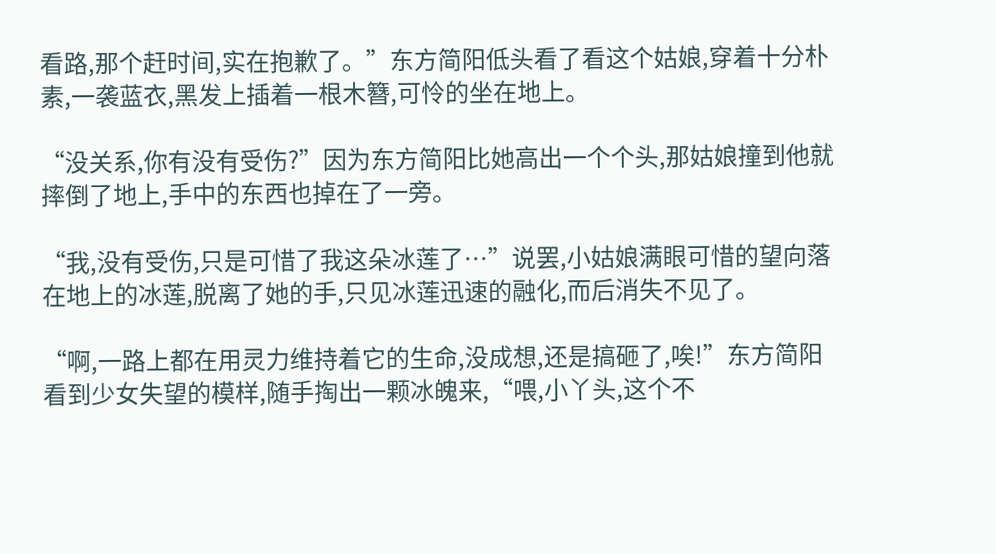看路,那个赶时间,实在抱歉了。”东方简阳低头看了看这个姑娘,穿着十分朴素,一袭蓝衣,黑发上插着一根木簪,可怜的坐在地上。

“没关系,你有没有受伤?”因为东方简阳比她高出一个个头,那姑娘撞到他就摔倒了地上,手中的东西也掉在了一旁。

“我,没有受伤,只是可惜了我这朵冰莲了…”说罢,小姑娘满眼可惜的望向落在地上的冰莲,脱离了她的手,只见冰莲迅速的融化,而后消失不见了。

“啊,一路上都在用灵力维持着它的生命,没成想,还是搞砸了,唉!”东方简阳看到少女失望的模样,随手掏出一颗冰魄来,“喂,小丫头,这个不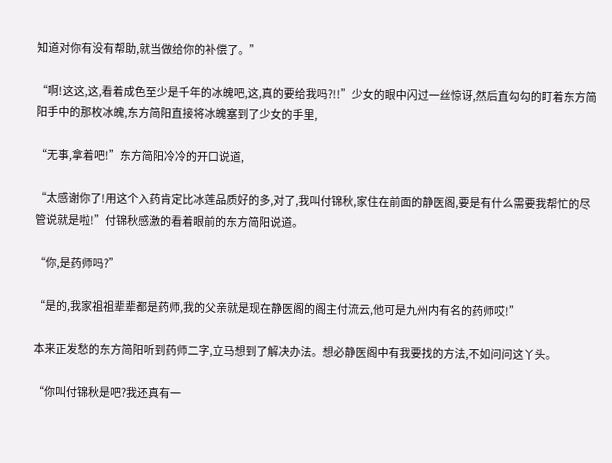知道对你有没有帮助,就当做给你的补偿了。”

“啊!这这,这,看着成色至少是千年的冰魄吧,这,真的要给我吗?!!”少女的眼中闪过一丝惊讶,然后直勾勾的盯着东方简阳手中的那枚冰魄,东方简阳直接将冰魄塞到了少女的手里,

“无事,拿着吧!”东方简阳冷冷的开口说道,

“太感谢你了!用这个入药肯定比冰莲品质好的多,对了,我叫付锦秋,家住在前面的静医阁,要是有什么需要我帮忙的尽管说就是啦!”付锦秋感激的看着眼前的东方简阳说道。

“你,是药师吗?”

“是的,我家祖祖辈辈都是药师,我的父亲就是现在静医阁的阁主付流云,他可是九州内有名的药师哎!”

本来正发愁的东方简阳听到药师二字,立马想到了解决办法。想必静医阁中有我要找的方法,不如问问这丫头。

“你叫付锦秋是吧?我还真有一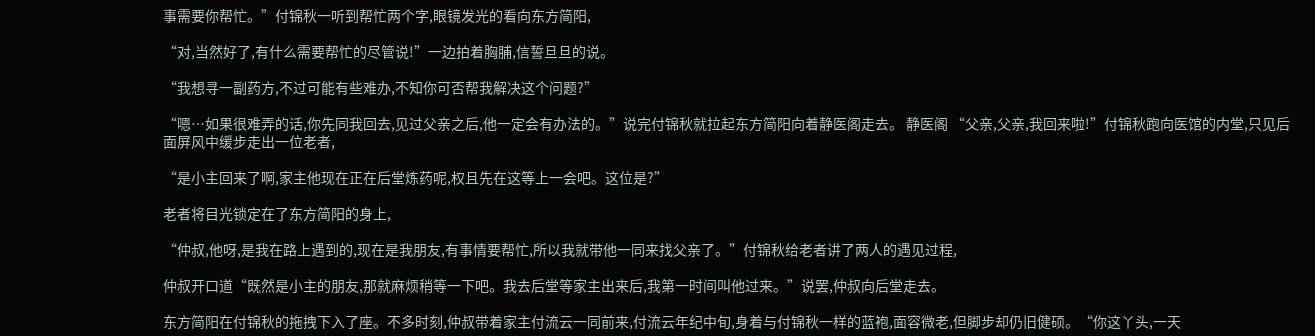事需要你帮忙。”付锦秋一听到帮忙两个字,眼镜发光的看向东方简阳,

“对,当然好了,有什么需要帮忙的尽管说!”一边拍着胸脯,信誓旦旦的说。

“我想寻一副药方,不过可能有些难办,不知你可否帮我解决这个问题?”

“嗯…如果很难弄的话,你先同我回去,见过父亲之后,他一定会有办法的。”说完付锦秋就拉起东方简阳向着静医阁走去。 静医阁 “父亲,父亲,我回来啦!”付锦秋跑向医馆的内堂,只见后面屏风中缓步走出一位老者,

“是小主回来了啊,家主他现在正在后堂炼药呢,权且先在这等上一会吧。这位是?”

老者将目光锁定在了东方简阳的身上,

“仲叔,他呀,是我在路上遇到的,现在是我朋友,有事情要帮忙,所以我就带他一同来找父亲了。”付锦秋给老者讲了两人的遇见过程,

仲叔开口道“既然是小主的朋友,那就麻烦稍等一下吧。我去后堂等家主出来后,我第一时间叫他过来。”说罢,仲叔向后堂走去。

东方简阳在付锦秋的拖拽下入了座。不多时刻,仲叔带着家主付流云一同前来,付流云年纪中旬,身着与付锦秋一样的蓝袍,面容微老,但脚步却仍旧健硕。“你这丫头,一天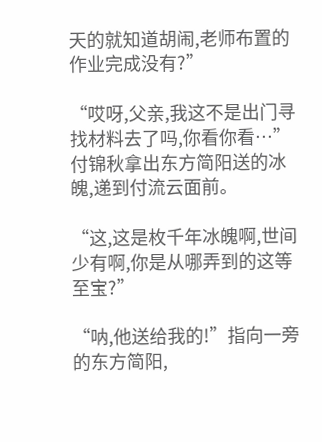天的就知道胡闹,老师布置的作业完成没有?”

“哎呀,父亲,我这不是出门寻找材料去了吗,你看你看…”付锦秋拿出东方简阳送的冰魄,递到付流云面前。

“这,这是枚千年冰魄啊,世间少有啊,你是从哪弄到的这等至宝?”

“呐,他送给我的!”指向一旁的东方简阳,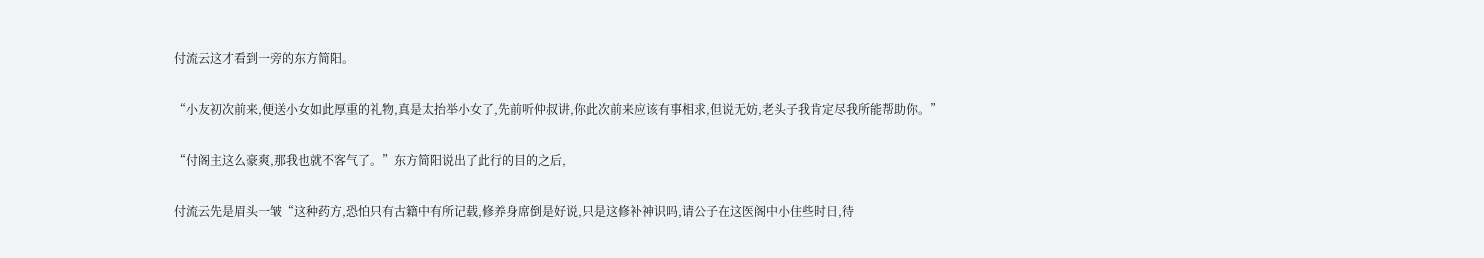付流云这才看到一旁的东方简阳。

“小友初次前来,便送小女如此厚重的礼物,真是太抬举小女了,先前听仲叔讲,你此次前来应该有事相求,但说无妨,老头子我肯定尽我所能帮助你。”

“付阁主这么豪爽,那我也就不客气了。”东方简阳说出了此行的目的之后,

付流云先是眉头一皱“这种药方,恐怕只有古籍中有所记载,修养身席倒是好说,只是这修补神识吗,请公子在这医阁中小住些时日,待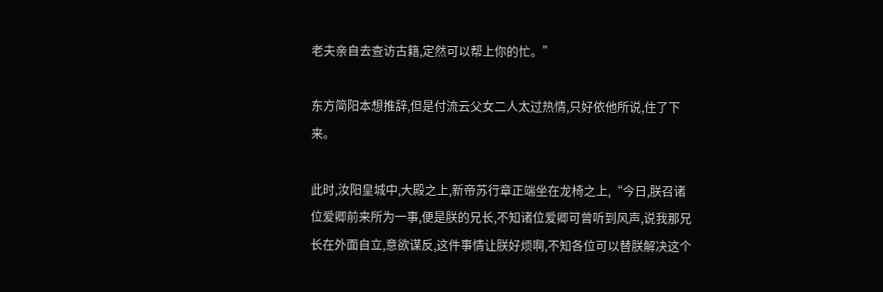老夫亲自去查访古籍,定然可以帮上你的忙。”

东方简阳本想推辞,但是付流云父女二人太过热情,只好依他所说,住了下来。

此时,汝阳皇城中,大殿之上,新帝苏行章正端坐在龙椅之上,“今日,朕召诸位爱卿前来所为一事,便是朕的兄长,不知诸位爱卿可曾听到风声,说我那兄长在外面自立,意欲谋反,这件事情让朕好烦啊,不知各位可以替朕解决这个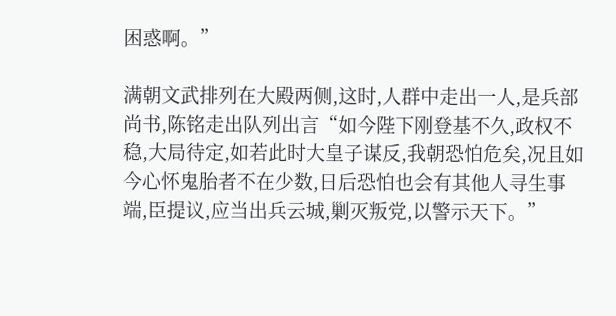困惑啊。”

满朝文武排列在大殿两侧,这时,人群中走出一人,是兵部尚书,陈铭走出队列出言“如今陛下刚登基不久,政权不稳,大局待定,如若此时大皇子谋反,我朝恐怕危矣,况且如今心怀鬼胎者不在少数,日后恐怕也会有其他人寻生事端,臣提议,应当出兵云城,剿灭叛党,以警示天下。”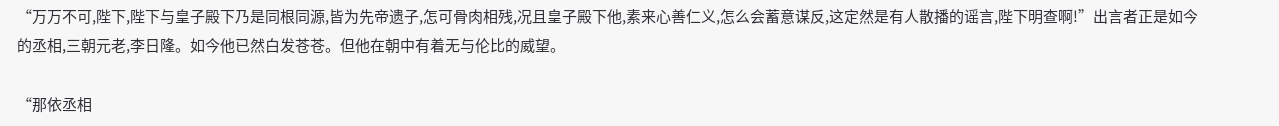“万万不可,陛下,陛下与皇子殿下乃是同根同源,皆为先帝遗子,怎可骨肉相残,况且皇子殿下他,素来心善仁义,怎么会蓄意谋反,这定然是有人散播的谣言,陛下明查啊!”出言者正是如今的丞相,三朝元老,李日隆。如今他已然白发苍苍。但他在朝中有着无与伦比的威望。

“那依丞相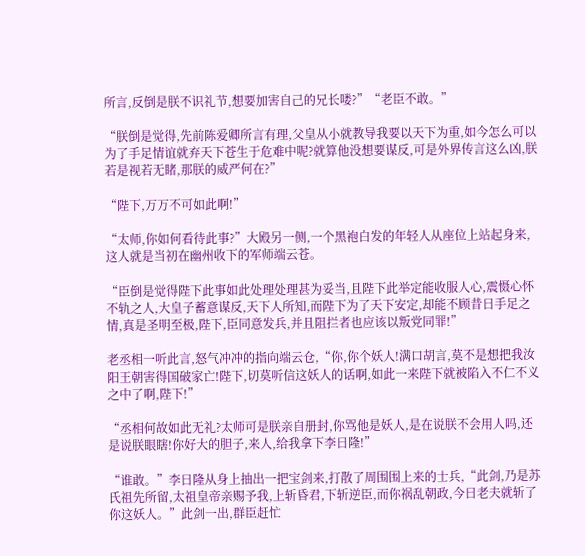所言,反倒是朕不识礼节,想要加害自己的兄长喽?”“老臣不敢。”

“朕倒是觉得,先前陈爱卿所言有理,父皇从小就教导我要以天下为重,如今怎么可以为了手足情谊就弃天下苍生于危难中呢?就算他没想要谋反,可是外界传言这么凶,朕若是视若无睹,那朕的威严何在?”

“陛下,万万不可如此啊!”

“太师,你如何看待此事?”大殿另一侧,一个黑袍白发的年轻人从座位上站起身来,这人就是当初在幽州收下的军师端云苍。

“臣倒是觉得陛下此事如此处理处理甚为妥当,且陛下此举定能收服人心,震慑心怀不轨之人,大皇子蓄意谋反,天下人所知,而陛下为了天下安定,却能不顾昔日手足之情,真是圣明至极,陛下,臣同意发兵,并且阻拦者也应该以叛党同罪!”

老丞相一听此言,怒气冲冲的指向端云仓,“你,你个妖人!满口胡言,莫不是想把我汝阳王朝害得国破家亡!陛下,切莫听信这妖人的话啊,如此一来陛下就被陷入不仁不义之中了啊,陛下!”

“丞相何故如此无礼?太师可是朕亲自册封,你骂他是妖人,是在说朕不会用人吗,还是说朕眼瞎!你好大的胆子,来人,给我拿下李日隆!”

“谁敢。”李日隆从身上抽出一把宝剑来,打散了周围围上来的士兵,“此剑,乃是苏氏祖先所留,太祖皇帝亲赐予我,上斩昏君,下斩逆臣,而你祸乱朝政,今日老夫就斩了你这妖人。”此剑一出,群臣赶忙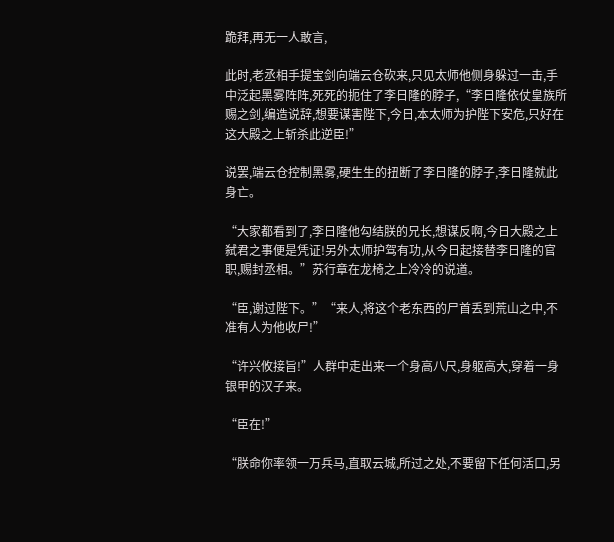跪拜,再无一人敢言,

此时,老丞相手提宝剑向端云仓砍来,只见太师他侧身躲过一击,手中泛起黑雾阵阵,死死的扼住了李日隆的脖子,“李日隆依仗皇族所赐之剑,编造说辞,想要谋害陛下,今日,本太师为护陛下安危,只好在这大殿之上斩杀此逆臣!”

说罢,端云仓控制黑雾,硬生生的扭断了李日隆的脖子,李日隆就此身亡。

“大家都看到了,李日隆他勾结朕的兄长,想谋反啊,今日大殿之上弑君之事便是凭证!另外太师护驾有功,从今日起接替李日隆的官职,赐封丞相。”苏行章在龙椅之上冷冷的说道。

“臣,谢过陛下。”“来人,将这个老东西的尸首丢到荒山之中,不准有人为他收尸!”

“许兴攸接旨!”人群中走出来一个身高八尺,身躯高大,穿着一身银甲的汉子来。

“臣在!”

“朕命你率领一万兵马,直取云城,所过之处,不要留下任何活口,另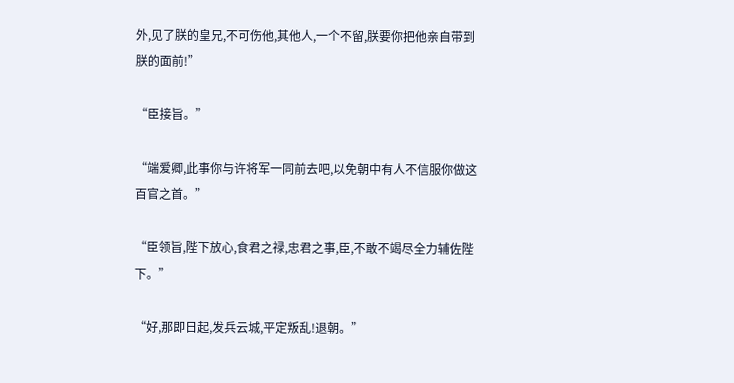外,见了朕的皇兄,不可伤他,其他人,一个不留,朕要你把他亲自带到朕的面前!”

“臣接旨。”

“端爱卿,此事你与许将军一同前去吧,以免朝中有人不信服你做这百官之首。”

“臣领旨,陛下放心,食君之禄,忠君之事,臣,不敢不竭尽全力辅佐陛下。”

“好,那即日起,发兵云城,平定叛乱!退朝。”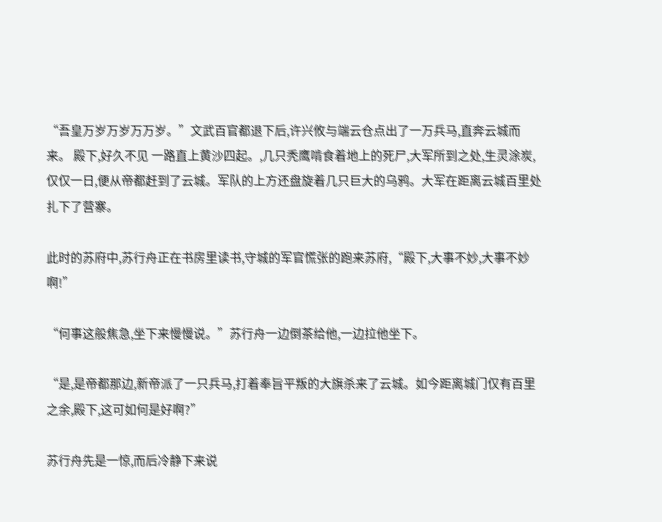“吾皇万岁万岁万万岁。”文武百官都退下后,许兴攸与端云仓点出了一万兵马,直奔云城而来。 殿下,好久不见 一路直上黄沙四起。,几只秃鹰啃食着地上的死尸,大军所到之处,生灵涂炭,仅仅一日,便从帝都赶到了云城。军队的上方还盘旋着几只巨大的乌鸦。大军在距离云城百里处扎下了营寨。

此时的苏府中,苏行舟正在书房里读书,守城的军官慌张的跑来苏府,“殿下,大事不妙,大事不妙啊!”

“何事这般焦急,坐下来慢慢说。”苏行舟一边倒茶给他,一边拉他坐下。

“是,是帝都那边,新帝派了一只兵马,打着奉旨平叛的大旗杀来了云城。如今距离城门仅有百里之余,殿下,这可如何是好啊?”

苏行舟先是一惊,而后冷静下来说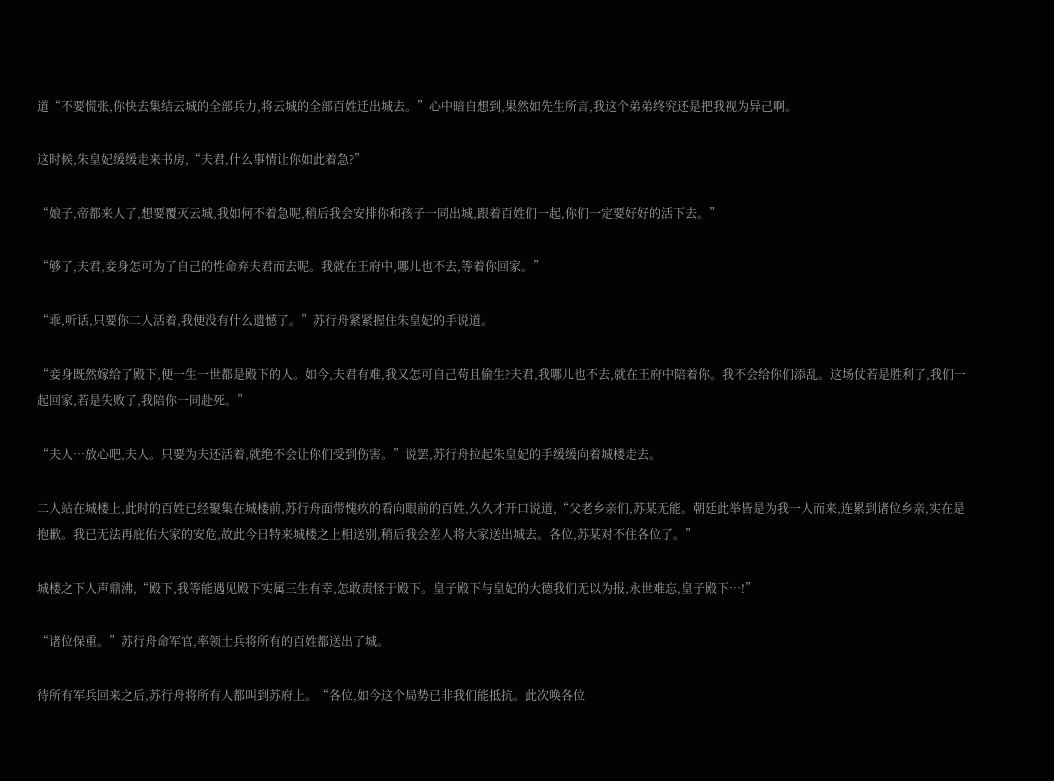道“不要慌张,你快去集结云城的全部兵力,将云城的全部百姓迁出城去。”心中暗自想到,果然如先生所言,我这个弟弟终究还是把我视为异己啊。

这时候,朱皇妃缓缓走来书房,“夫君,什么事情让你如此着急?”

“娘子,帝都来人了,想要覆灭云城,我如何不着急呢,稍后我会安排你和孩子一同出城,跟着百姓们一起,你们一定要好好的活下去。”

“够了,夫君,妾身怎可为了自己的性命弃夫君而去呢。我就在王府中,哪儿也不去,等着你回家。”

“乖,听话,只要你二人活着,我便没有什么遗憾了。”苏行舟紧紧握住朱皇妃的手说道。

“妾身既然嫁给了殿下,便一生一世都是殿下的人。如今,夫君有难,我又怎可自己苟且偷生?夫君,我哪儿也不去,就在王府中陪着你。我不会给你们添乱。这场仗若是胜利了,我们一起回家,若是失败了,我陪你一同赴死。”

“夫人…放心吧,夫人。只要为夫还活着,就绝不会让你们受到伤害。”说罢,苏行舟拉起朱皇妃的手缓缓向着城楼走去。

二人站在城楼上,此时的百姓已经聚集在城楼前,苏行舟面带愧疚的看向眼前的百姓,久久才开口说道,“父老乡亲们,苏某无能。朝廷此举皆是为我一人而来,连累到诸位乡亲,实在是抱歉。我已无法再庇佑大家的安危,故此今日特来城楼之上相送别,稍后我会差人将大家送出城去。各位,苏某对不住各位了。”

城楼之下人声鼎沸,“殿下,我等能遇见殿下实属三生有幸,怎敢责怪于殿下。皇子殿下与皇妃的大德我们无以为报,永世难忘,皇子殿下…!”

“诸位保重。”苏行舟命军官,率领士兵将所有的百姓都送出了城。

待所有军兵回来之后,苏行舟将所有人都叫到苏府上。“各位,如今这个局势已非我们能抵抗。此次唤各位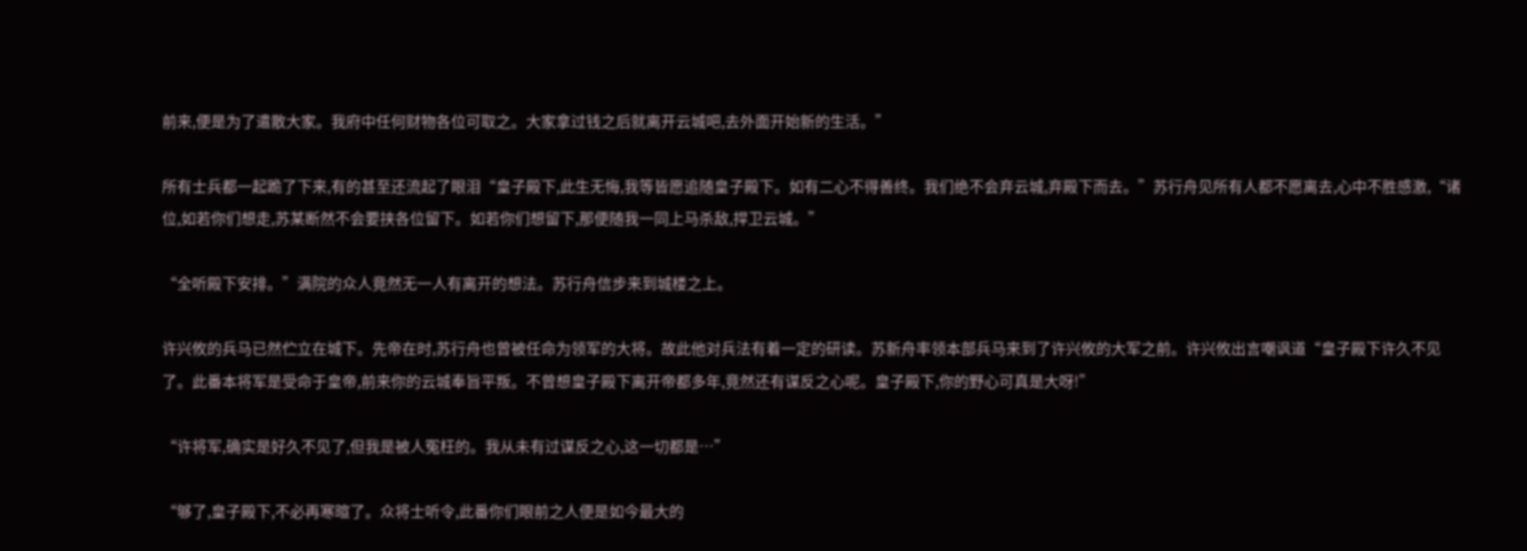前来,便是为了遣散大家。我府中任何财物各位可取之。大家拿过钱之后就离开云城吧,去外面开始新的生活。”

所有士兵都一起跪了下来,有的甚至还流起了眼泪“皇子殿下,此生无悔,我等皆愿追随皇子殿下。如有二心不得善终。我们绝不会弃云城,弃殿下而去。”苏行舟见所有人都不愿离去,心中不胜感激,“诸位,如若你们想走,苏某断然不会要挟各位留下。如若你们想留下,那便随我一同上马杀敌,捍卫云城。”

“全听殿下安排。”满院的众人竟然无一人有离开的想法。苏行舟信步来到城楼之上。

许兴攸的兵马已然伫立在城下。先帝在时,苏行舟也曾被任命为领军的大将。故此他对兵法有着一定的研读。苏新舟率领本部兵马来到了许兴攸的大军之前。许兴攸出言嘲讽道“皇子殿下许久不见了。此番本将军是受命于皇帝,前来你的云城奉旨平叛。不曾想皇子殿下离开帝都多年,竟然还有谋反之心呢。皇子殿下,你的野心可真是大呀!”

“许将军,确实是好久不见了,但我是被人冤枉的。我从未有过谋反之心,这一切都是…”

“够了,皇子殿下,不必再寒暄了。众将士听令,此番你们眼前之人便是如今最大的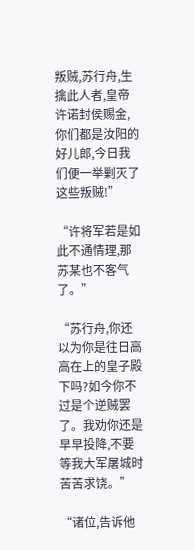叛贼,苏行舟,生擒此人者,皇帝许诺封侯赐金,你们都是汝阳的好儿郎,今日我们便一举剿灭了这些叛贼!”

“许将军若是如此不通情理,那苏某也不客气了。”

“苏行舟,你还以为你是往日高高在上的皇子殿下吗?如今你不过是个逆贼罢了。我劝你还是早早投降,不要等我大军屠城时苦苦求饶。”

“诸位,告诉他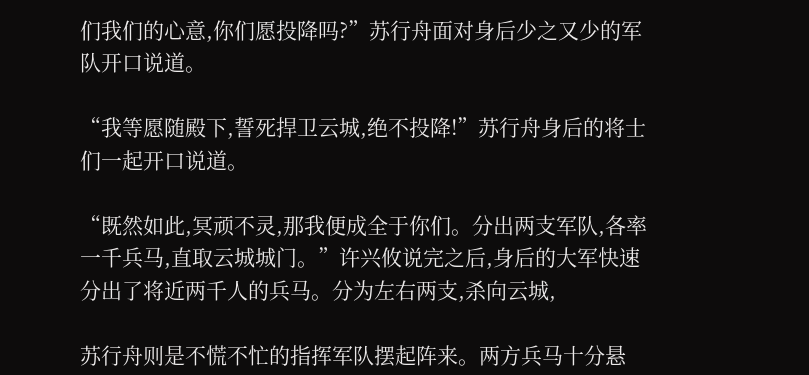们我们的心意,你们愿投降吗?”苏行舟面对身后少之又少的军队开口说道。

“我等愿随殿下,誓死捍卫云城,绝不投降!”苏行舟身后的将士们一起开口说道。

“既然如此,冥顽不灵,那我便成全于你们。分出两支军队,各率一千兵马,直取云城城门。”许兴攸说完之后,身后的大军快速分出了将近两千人的兵马。分为左右两支,杀向云城,

苏行舟则是不慌不忙的指挥军队摆起阵来。两方兵马十分悬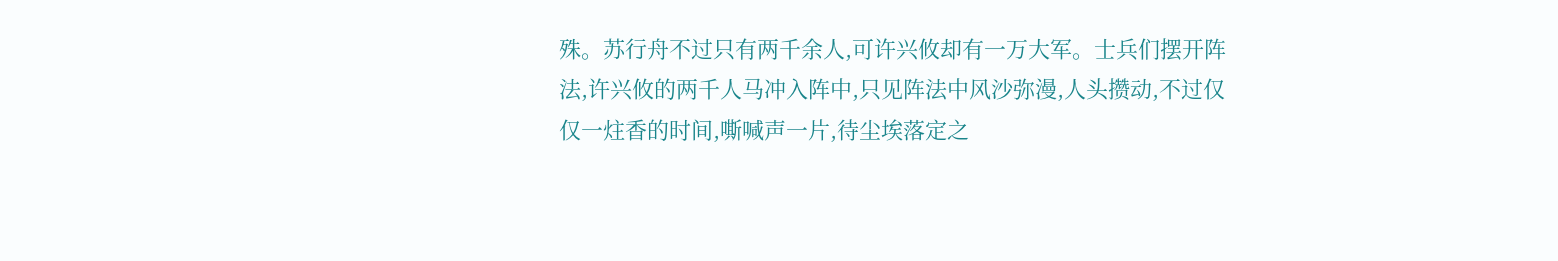殊。苏行舟不过只有两千余人,可许兴攸却有一万大军。士兵们摆开阵法,许兴攸的两千人马冲入阵中,只见阵法中风沙弥漫,人头攒动,不过仅仅一炷香的时间,嘶喊声一片,待尘埃落定之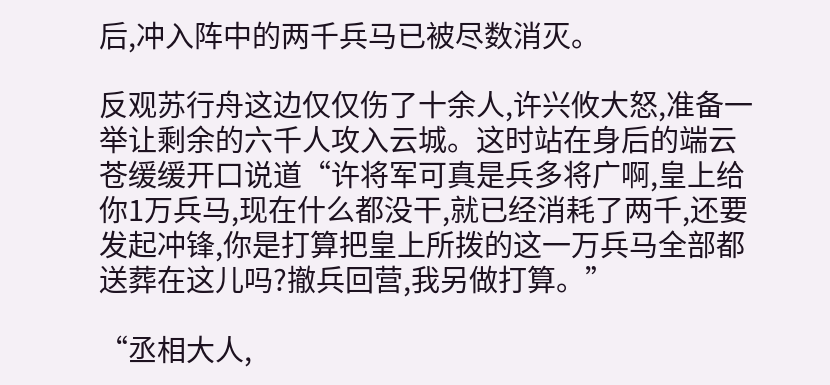后,冲入阵中的两千兵马已被尽数消灭。

反观苏行舟这边仅仅伤了十余人,许兴攸大怒,准备一举让剩余的六千人攻入云城。这时站在身后的端云苍缓缓开口说道“许将军可真是兵多将广啊,皇上给你1万兵马,现在什么都没干,就已经消耗了两千,还要发起冲锋,你是打算把皇上所拨的这一万兵马全部都送葬在这儿吗?撤兵回营,我另做打算。”

“丞相大人,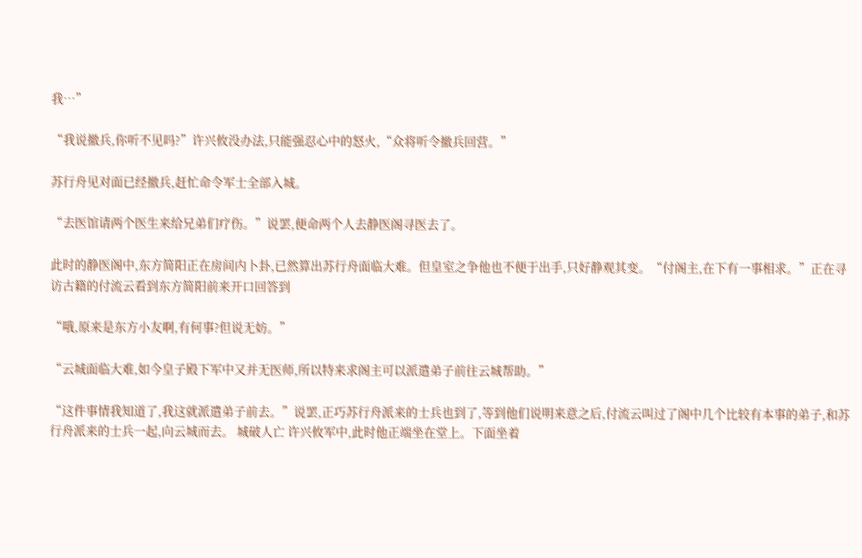我…”

“我说撤兵,你听不见吗?”许兴攸没办法,只能强忍心中的怒火,“众将听令撤兵回营。”

苏行舟见对面已经撤兵,赶忙命令军士全部入城。

“去医馆请两个医生来给兄弟们疗伤。”说罢,便命两个人去静医阁寻医去了。

此时的静医阁中,东方简阳正在房间内卜卦,已然算出苏行舟面临大难。但皇室之争他也不便于出手,只好静观其变。“付阁主,在下有一事相求。”正在寻访古籍的付流云看到东方简阳前来开口回答到

“哦,原来是东方小友啊,有何事?但说无妨。”

“云城面临大难,如今皇子殿下军中又并无医师,所以特来求阁主可以派遣弟子前往云城帮助。”

“这件事情我知道了,我这就派遣弟子前去。”说罢,正巧苏行舟派来的士兵也到了,等到他们说明来意之后,付流云叫过了阁中几个比较有本事的弟子,和苏行舟派来的士兵一起,向云城而去。 城破人亡 许兴攸军中,此时他正端坐在堂上。下面坐着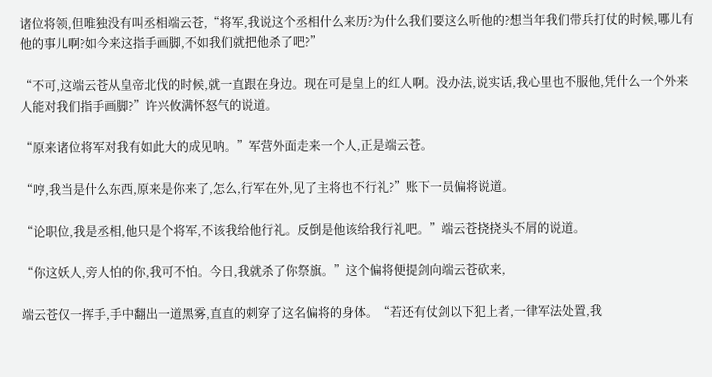诸位将领,但唯独没有叫丞相端云苍,“将军,我说这个丞相什么来历?为什么我们要这么听他的?想当年我们带兵打仗的时候,哪儿有他的事儿啊?如今来这指手画脚,不如我们就把他杀了吧?”

“不可,这端云苍从皇帝北伐的时候,就一直跟在身边。现在可是皇上的红人啊。没办法,说实话,我心里也不服他,凭什么一个外来人能对我们指手画脚?”许兴攸满怀怒气的说道。

“原来诸位将军对我有如此大的成见呐。”军营外面走来一个人,正是端云苍。

“哼,我当是什么东西,原来是你来了,怎么,行军在外,见了主将也不行礼?”账下一员偏将说道。

“论职位,我是丞相,他只是个将军,不该我给他行礼。反倒是他该给我行礼吧。”端云苍挠挠头不屑的说道。

“你这妖人,旁人怕的你,我可不怕。今日,我就杀了你祭旗。”这个偏将便提剑向端云苍砍来,

端云苍仅一挥手,手中翻出一道黑雾,直直的刺穿了这名偏将的身体。“若还有仗剑以下犯上者,一律军法处置,我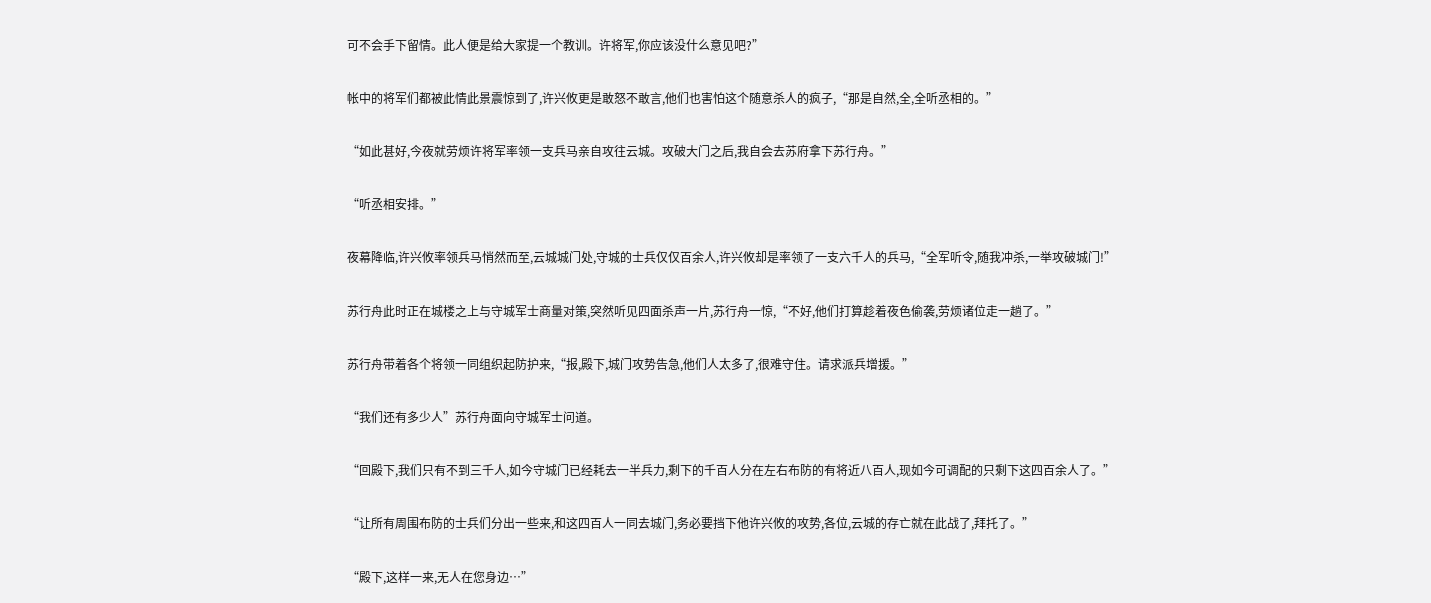可不会手下留情。此人便是给大家提一个教训。许将军,你应该没什么意见吧?”

帐中的将军们都被此情此景震惊到了,许兴攸更是敢怒不敢言,他们也害怕这个随意杀人的疯子,“那是自然,全,全听丞相的。”

“如此甚好,今夜就劳烦许将军率领一支兵马亲自攻往云城。攻破大门之后,我自会去苏府拿下苏行舟。”

“听丞相安排。”

夜幕降临,许兴攸率领兵马悄然而至,云城城门处,守城的士兵仅仅百余人,许兴攸却是率领了一支六千人的兵马,“全军听令,随我冲杀,一举攻破城门!”

苏行舟此时正在城楼之上与守城军士商量对策,突然听见四面杀声一片,苏行舟一惊,“不好,他们打算趁着夜色偷袭,劳烦诸位走一趟了。”

苏行舟带着各个将领一同组织起防护来,“报,殿下,城门攻势告急,他们人太多了,很难守住。请求派兵增援。”

“我们还有多少人”苏行舟面向守城军士问道。

“回殿下,我们只有不到三千人,如今守城门已经耗去一半兵力,剩下的千百人分在左右布防的有将近八百人,现如今可调配的只剩下这四百余人了。”

“让所有周围布防的士兵们分出一些来,和这四百人一同去城门,务必要挡下他许兴攸的攻势,各位,云城的存亡就在此战了,拜托了。”

“殿下,这样一来,无人在您身边…”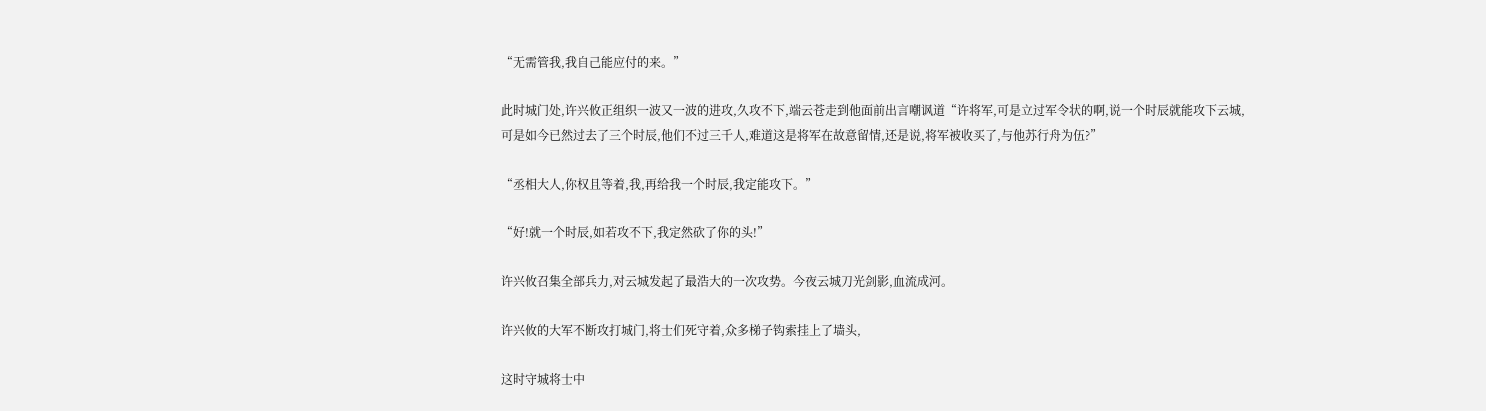“无需管我,我自己能应付的来。”

此时城门处,许兴攸正组织一波又一波的进攻,久攻不下,端云苍走到他面前出言嘲讽道“许将军,可是立过军令状的啊,说一个时辰就能攻下云城,可是如今已然过去了三个时辰,他们不过三千人,难道这是将军在故意留情,还是说,将军被收买了,与他苏行舟为伍?”

“丞相大人,你权且等着,我,再给我一个时辰,我定能攻下。”

“好!就一个时辰,如若攻不下,我定然砍了你的头!”

许兴攸召集全部兵力,对云城发起了最浩大的一次攻势。今夜云城刀光剑影,血流成河。

许兴攸的大军不断攻打城门,将士们死守着,众多梯子钩索挂上了墙头,

这时守城将士中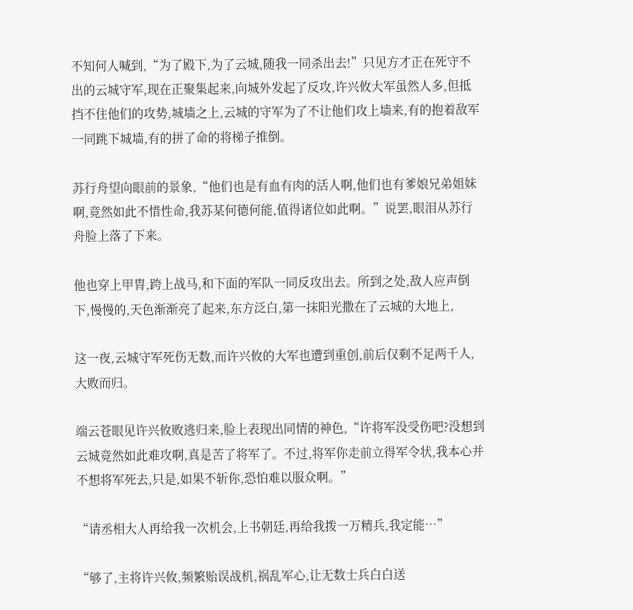不知何人喊到,“为了殿下,为了云城,随我一同杀出去!”只见方才正在死守不出的云城守军,现在正聚集起来,向城外发起了反攻,许兴攸大军虽然人多,但抵挡不住他们的攻势,城墙之上,云城的守军为了不让他们攻上墙来,有的抱着敌军一同跳下城墙,有的拼了命的将梯子推倒。

苏行舟望向眼前的景象,“他们也是有血有肉的活人啊,他们也有爹娘兄弟姐妹啊,竟然如此不惜性命,我苏某何德何能,值得诸位如此啊。”说罢,眼泪从苏行舟脸上落了下来。

他也穿上甲胄,跨上战马,和下面的军队一同反攻出去。所到之处,敌人应声倒下,慢慢的,天色渐渐亮了起来,东方泛白,第一抹阳光撒在了云城的大地上,

这一夜,云城守军死伤无数,而许兴攸的大军也遭到重创,前后仅剩不足两千人,大败而归。

端云苍眼见许兴攸败逃归来,脸上表现出同情的神色,“许将军没受伤吧?没想到云城竟然如此难攻啊,真是苦了将军了。不过,将军你走前立得军令状,我本心并不想将军死去,只是,如果不斩你,恐怕难以服众啊。”

“请丞相大人再给我一次机会,上书朝廷,再给我拨一万精兵,我定能…”

“够了,主将许兴攸,频繁贻误战机,祸乱军心,让无数士兵白白送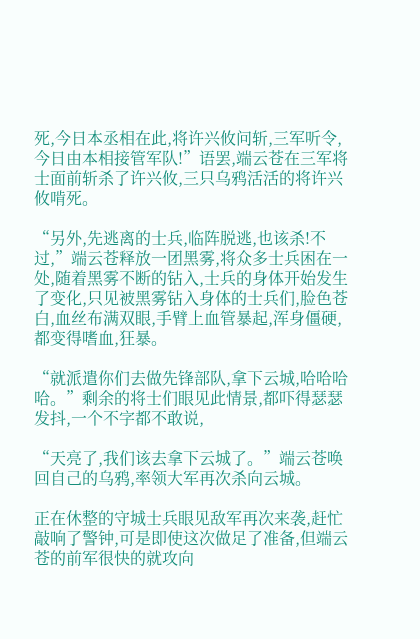死,今日本丞相在此,将许兴攸问斩,三军听令,今日由本相接管军队!”语罢,端云苍在三军将士面前斩杀了许兴攸,三只乌鸦活活的将许兴攸啃死。

“另外,先逃离的士兵,临阵脱逃,也该杀!不过,”端云苍释放一团黑雾,将众多士兵困在一处,随着黑雾不断的钻入,士兵的身体开始发生了变化,只见被黑雾钻入身体的士兵们,脸色苍白,血丝布满双眼,手臂上血管暴起,浑身僵硬,都变得嗜血,狂暴。

“就派遣你们去做先锋部队,拿下云城,哈哈哈哈。”剩余的将士们眼见此情景,都吓得瑟瑟发抖,一个不字都不敢说,

“天亮了,我们该去拿下云城了。”端云苍唤回自己的乌鸦,率领大军再次杀向云城。

正在休整的守城士兵眼见敌军再次来袭,赶忙敲响了警钟,可是即使这次做足了准备,但端云苍的前军很快的就攻向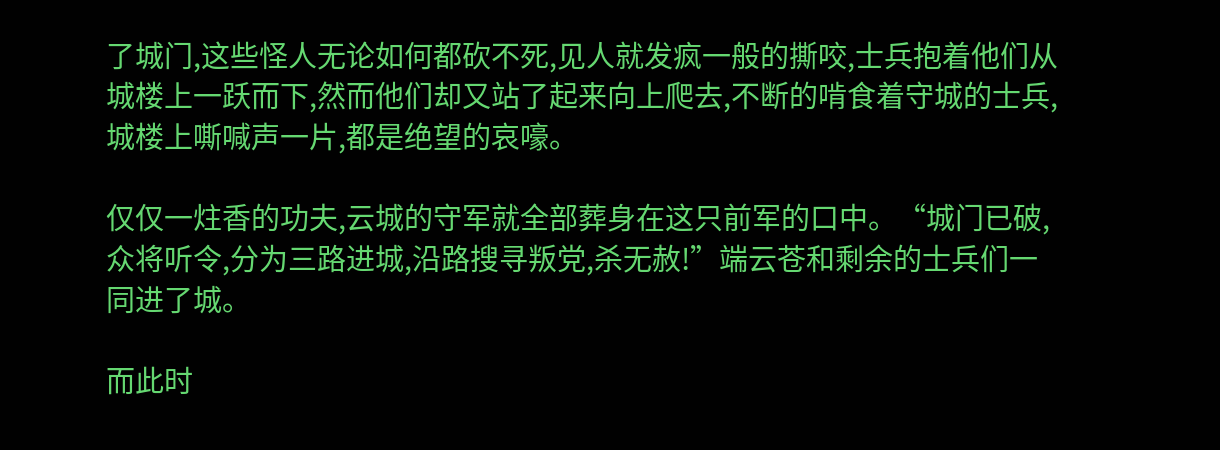了城门,这些怪人无论如何都砍不死,见人就发疯一般的撕咬,士兵抱着他们从城楼上一跃而下,然而他们却又站了起来向上爬去,不断的啃食着守城的士兵,城楼上嘶喊声一片,都是绝望的哀嚎。

仅仅一炷香的功夫,云城的守军就全部葬身在这只前军的口中。“城门已破,众将听令,分为三路进城,沿路搜寻叛党,杀无赦!”端云苍和剩余的士兵们一同进了城。

而此时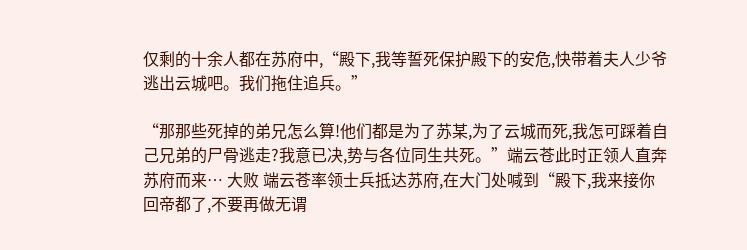仅剩的十余人都在苏府中,“殿下,我等誓死保护殿下的安危,快带着夫人少爷逃出云城吧。我们拖住追兵。”

“那那些死掉的弟兄怎么算!他们都是为了苏某,为了云城而死,我怎可踩着自己兄弟的尸骨逃走?我意已决,势与各位同生共死。”端云苍此时正领人直奔苏府而来… 大败 端云苍率领士兵抵达苏府,在大门处喊到“殿下,我来接你回帝都了,不要再做无谓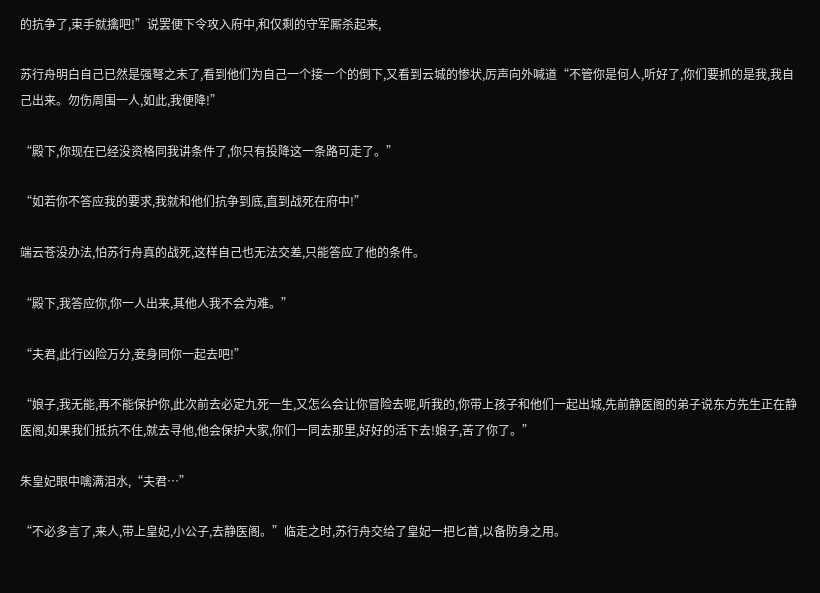的抗争了,束手就擒吧!”说罢便下令攻入府中,和仅剩的守军厮杀起来,

苏行舟明白自己已然是强弩之末了,看到他们为自己一个接一个的倒下,又看到云城的惨状,厉声向外喊道“不管你是何人,听好了,你们要抓的是我,我自己出来。勿伤周围一人,如此,我便降!”

“殿下,你现在已经没资格同我讲条件了,你只有投降这一条路可走了。”

“如若你不答应我的要求,我就和他们抗争到底,直到战死在府中!”

端云苍没办法,怕苏行舟真的战死,这样自己也无法交差,只能答应了他的条件。

“殿下,我答应你,你一人出来,其他人我不会为难。”

“夫君,此行凶险万分,妾身同你一起去吧!”

“娘子,我无能,再不能保护你,此次前去必定九死一生,又怎么会让你冒险去呢,听我的,你带上孩子和他们一起出城,先前静医阁的弟子说东方先生正在静医阁,如果我们抵抗不住,就去寻他,他会保护大家,你们一同去那里,好好的活下去!娘子,苦了你了。”

朱皇妃眼中噙满泪水,“夫君…”

“不必多言了,来人,带上皇妃,小公子,去静医阁。”临走之时,苏行舟交给了皇妃一把匕首,以备防身之用。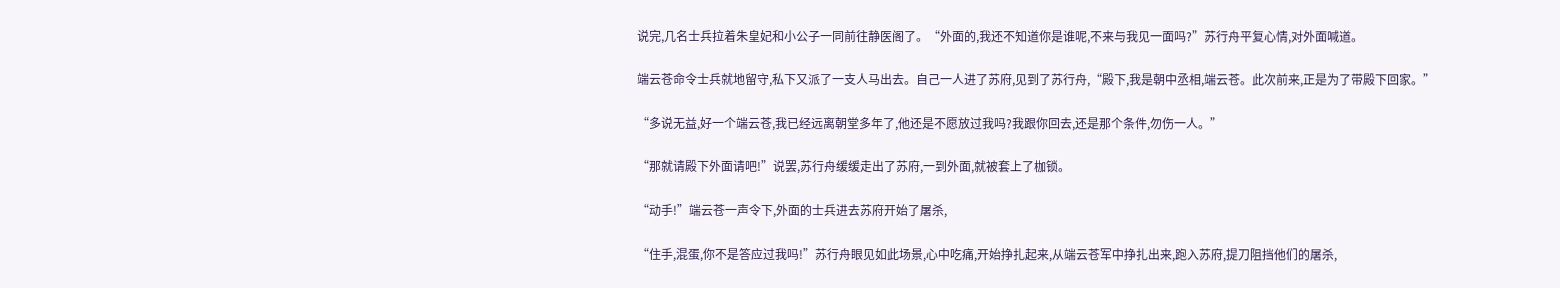说完,几名士兵拉着朱皇妃和小公子一同前往静医阁了。“外面的,我还不知道你是谁呢,不来与我见一面吗?”苏行舟平复心情,对外面喊道。

端云苍命令士兵就地留守,私下又派了一支人马出去。自己一人进了苏府,见到了苏行舟,“殿下,我是朝中丞相,端云苍。此次前来,正是为了带殿下回家。”

“多说无益,好一个端云苍,我已经远离朝堂多年了,他还是不愿放过我吗?我跟你回去,还是那个条件,勿伤一人。”

“那就请殿下外面请吧!”说罢,苏行舟缓缓走出了苏府,一到外面,就被套上了枷锁。

“动手!”端云苍一声令下,外面的士兵进去苏府开始了屠杀,

“住手,混蛋,你不是答应过我吗!”苏行舟眼见如此场景,心中吃痛,开始挣扎起来,从端云苍军中挣扎出来,跑入苏府,提刀阻挡他们的屠杀,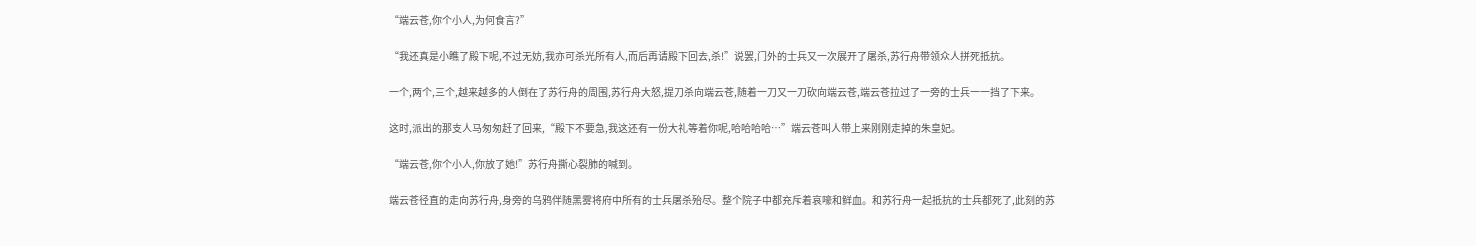“端云苍,你个小人,为何食言?”

“我还真是小瞧了殿下呢,不过无妨,我亦可杀光所有人,而后再请殿下回去,杀!”说罢,门外的士兵又一次展开了屠杀,苏行舟带领众人拼死抵抗。

一个,两个,三个,越来越多的人倒在了苏行舟的周围,苏行舟大怒,提刀杀向端云苍,随着一刀又一刀砍向端云苍,端云苍拉过了一旁的士兵一一挡了下来。

这时,派出的那支人马匆匆赶了回来,“殿下不要急,我这还有一份大礼等着你呢,哈哈哈哈…”端云苍叫人带上来刚刚走掉的朱皇妃。

“端云苍,你个小人,你放了她!”苏行舟撕心裂肺的喊到。

端云苍径直的走向苏行舟,身旁的乌鸦伴随黑雾将府中所有的士兵屠杀殆尽。整个院子中都充斥着哀嚎和鲜血。和苏行舟一起抵抗的士兵都死了,此刻的苏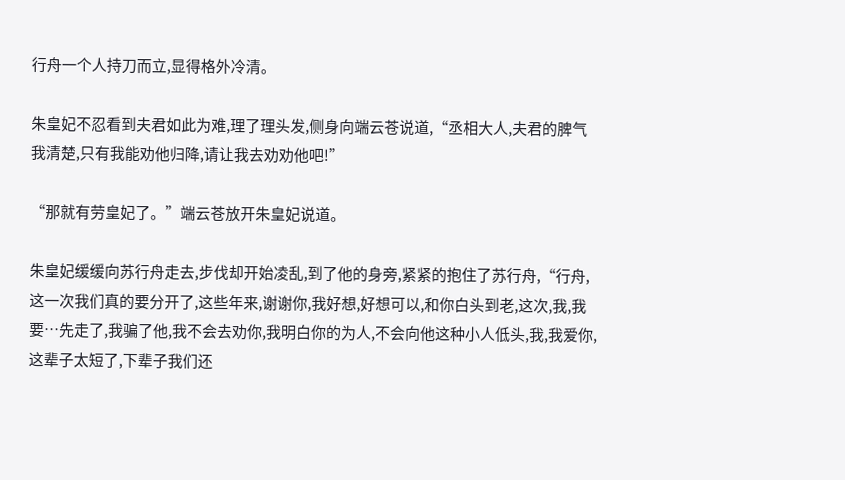行舟一个人持刀而立,显得格外冷清。

朱皇妃不忍看到夫君如此为难,理了理头发,侧身向端云苍说道,“丞相大人,夫君的脾气我清楚,只有我能劝他归降,请让我去劝劝他吧!”

“那就有劳皇妃了。”端云苍放开朱皇妃说道。

朱皇妃缓缓向苏行舟走去,步伐却开始凌乱,到了他的身旁,紧紧的抱住了苏行舟,“行舟,这一次我们真的要分开了,这些年来,谢谢你,我好想,好想可以,和你白头到老,这次,我,我要…先走了,我骗了他,我不会去劝你,我明白你的为人,不会向他这种小人低头,我,我爱你,这辈子太短了,下辈子我们还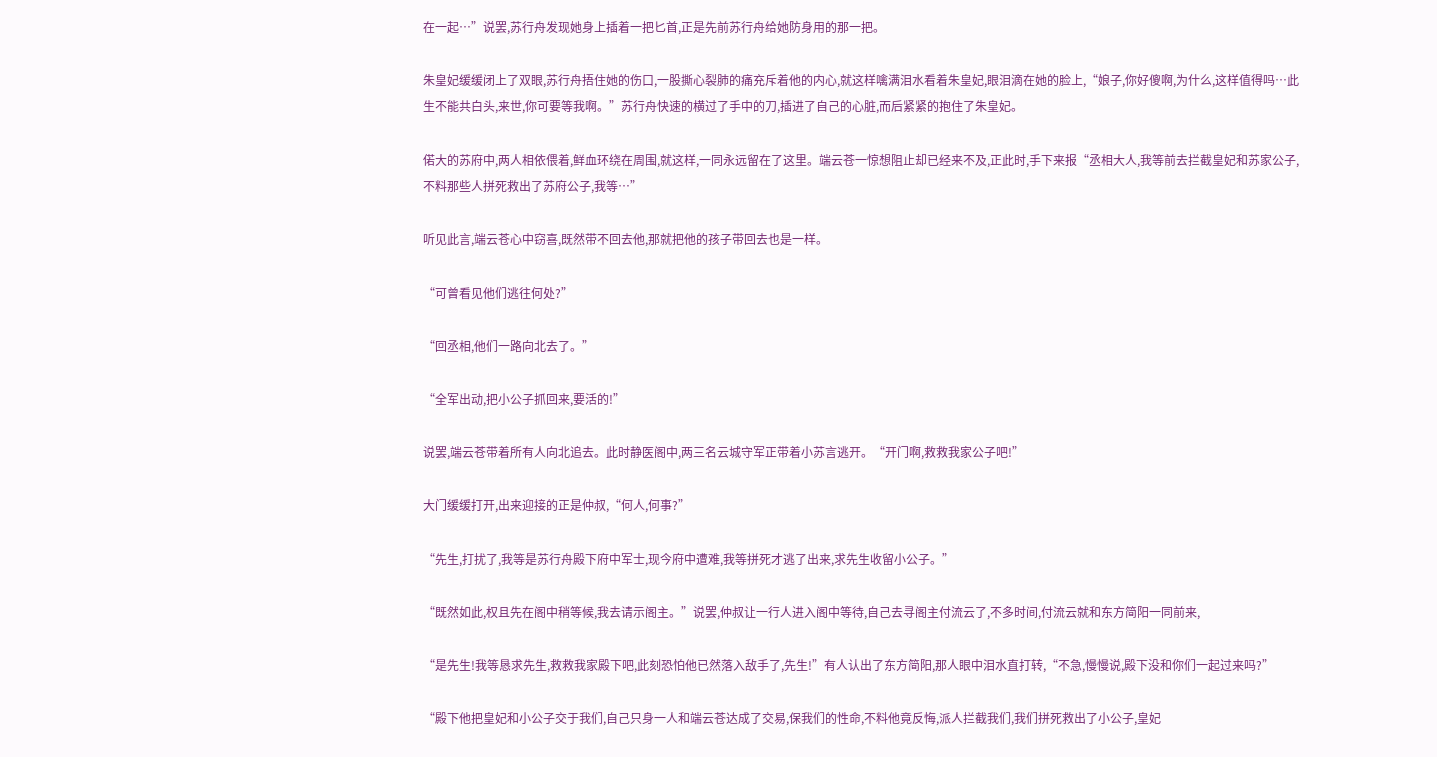在一起…”说罢,苏行舟发现她身上插着一把匕首,正是先前苏行舟给她防身用的那一把。

朱皇妃缓缓闭上了双眼,苏行舟捂住她的伤口,一股撕心裂肺的痛充斥着他的内心,就这样噙满泪水看着朱皇妃,眼泪滴在她的脸上,“娘子,你好傻啊,为什么,这样值得吗…此生不能共白头,来世,你可要等我啊。”苏行舟快速的横过了手中的刀,插进了自己的心脏,而后紧紧的抱住了朱皇妃。

偌大的苏府中,两人相依偎着,鲜血环绕在周围,就这样,一同永远留在了这里。端云苍一惊想阻止却已经来不及,正此时,手下来报“丞相大人,我等前去拦截皇妃和苏家公子,不料那些人拼死救出了苏府公子,我等…”

听见此言,端云苍心中窃喜,既然带不回去他,那就把他的孩子带回去也是一样。

“可曾看见他们逃往何处?”

“回丞相,他们一路向北去了。”

“全军出动,把小公子抓回来,要活的!”

说罢,端云苍带着所有人向北追去。此时静医阁中,两三名云城守军正带着小苏言逃开。“开门啊,救救我家公子吧!”

大门缓缓打开,出来迎接的正是仲叔,“何人,何事?”

“先生,打扰了,我等是苏行舟殿下府中军士,现今府中遭难,我等拼死才逃了出来,求先生收留小公子。”

“既然如此,权且先在阁中稍等候,我去请示阁主。”说罢,仲叔让一行人进入阁中等待,自己去寻阁主付流云了,不多时间,付流云就和东方简阳一同前来,

“是先生!我等恳求先生,救救我家殿下吧,此刻恐怕他已然落入敌手了,先生!”有人认出了东方简阳,那人眼中泪水直打转,“不急,慢慢说,殿下没和你们一起过来吗?”

“殿下他把皇妃和小公子交于我们,自己只身一人和端云苍达成了交易,保我们的性命,不料他竟反悔,派人拦截我们,我们拼死救出了小公子,皇妃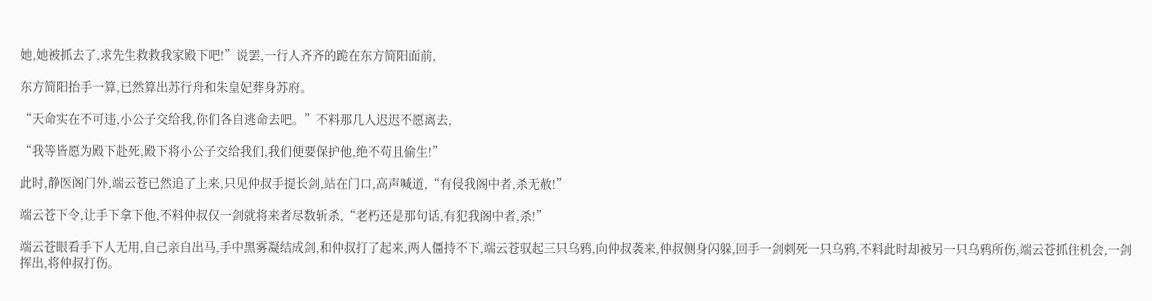她,她被抓去了,求先生救救我家殿下吧!”说罢,一行人齐齐的跪在东方简阳面前,

东方简阳抬手一算,已然算出苏行舟和朱皇妃葬身苏府。

“天命实在不可违,小公子交给我,你们各自逃命去吧。”不料那几人迟迟不愿离去,

“我等皆愿为殿下赴死,殿下将小公子交给我们,我们便要保护他,绝不苟且偷生!”

此时,静医阁门外,端云苍已然追了上来,只见仲叔手提长剑,站在门口,高声喊道,“有侵我阁中者,杀无赦!”

端云苍下令,让手下拿下他,不料仲叔仅一剑就将来者尽数斩杀,“老朽还是那句话,有犯我阁中者,杀!”

端云苍眼看手下人无用,自己亲自出马,手中黑雾凝结成剑,和仲叔打了起来,两人僵持不下,端云苍驭起三只乌鸦,向仲叔袭来,仲叔侧身闪躲,回手一剑刺死一只乌鸦,不料此时却被另一只乌鸦所伤,端云苍抓住机会,一剑挥出,将仲叔打伤。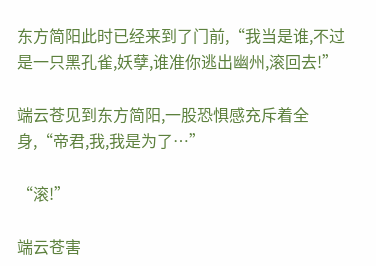东方简阳此时已经来到了门前,“我当是谁,不过是一只黑孔雀,妖孽,谁准你逃出幽州,滚回去!”

端云苍见到东方简阳,一股恐惧感充斥着全身,“帝君,我,我是为了…”

“滚!”

端云苍害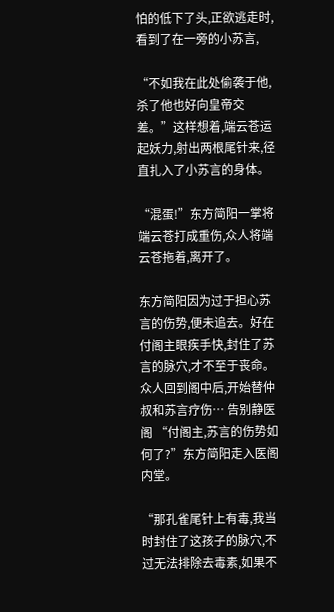怕的低下了头,正欲逃走时,看到了在一旁的小苏言,

“不如我在此处偷袭于他,杀了他也好向皇帝交差。”这样想着,端云苍运起妖力,射出两根尾针来,径直扎入了小苏言的身体。

“混蛋!”东方简阳一掌将端云苍打成重伤,众人将端云苍拖着,离开了。

东方简阳因为过于担心苏言的伤势,便未追去。好在付阁主眼疾手快,封住了苏言的脉穴,才不至于丧命。众人回到阁中后,开始替仲叔和苏言疗伤… 告别静医阁 “付阁主,苏言的伤势如何了?”东方简阳走入医阁内堂。

“那孔雀尾针上有毒,我当时封住了这孩子的脉穴,不过无法排除去毒素,如果不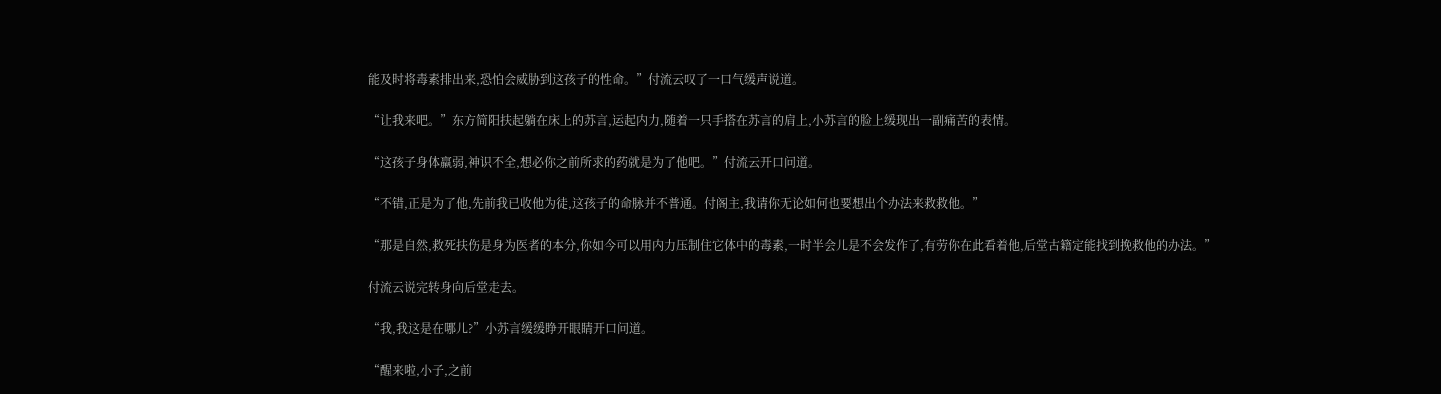能及时将毒素排出来,恐怕会威胁到这孩子的性命。”付流云叹了一口气缓声说道。

“让我来吧。”东方简阳扶起躺在床上的苏言,运起内力,随着一只手搭在苏言的肩上,小苏言的脸上缓现出一副痛苦的表情。

“这孩子身体羸弱,神识不全,想必你之前所求的药就是为了他吧。”付流云开口问道。

“不错,正是为了他,先前我已收他为徒,这孩子的命脉并不普通。付阁主,我请你无论如何也要想出个办法来救救他。”

“那是自然,救死扶伤是身为医者的本分,你如今可以用内力压制住它体中的毒素,一时半会儿是不会发作了,有劳你在此看着他,后堂古籍定能找到挽救他的办法。”

付流云说完转身向后堂走去。

“我,我这是在哪儿?”小苏言缓缓睁开眼睛开口问道。

“醒来啦,小子,之前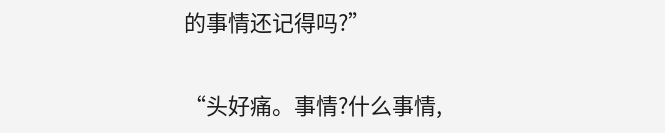的事情还记得吗?”

“头好痛。事情?什么事情,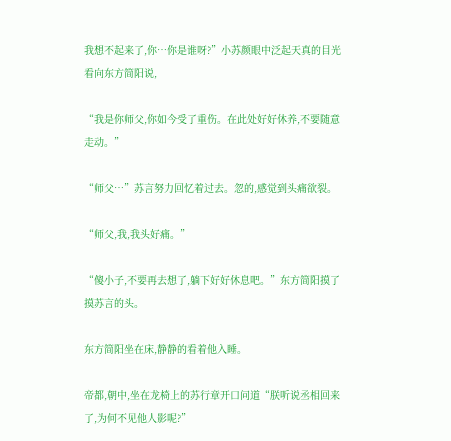我想不起来了,你…你是谁呀?”小苏颜眼中泛起天真的目光看向东方简阳说,

“我是你师父,你如今受了重伤。在此处好好休养,不要随意走动。”

“师父…”苏言努力回忆着过去。忽的,感觉到头痛欲裂。

“师父,我,我头好痛。”

“傻小子,不要再去想了,躺下好好休息吧。”东方简阳摸了摸苏言的头。

东方简阳坐在床,静静的看着他入睡。

帝都,朝中,坐在龙椅上的苏行章开口问道“朕听说丞相回来了,为何不见他人影呢?”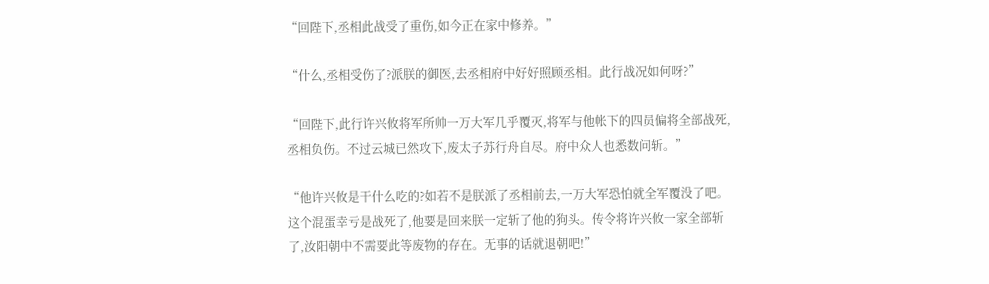“回陛下,丞相此战受了重伤,如今正在家中修养。”

“什么,丞相受伤了?派朕的御医,去丞相府中好好照顾丞相。此行战况如何呀?”

“回陛下,此行许兴攸将军所帅一万大军几乎覆灭,将军与他帐下的四员偏将全部战死,丞相负伤。不过云城已然攻下,废太子苏行舟自尽。府中众人也悉数问斩。”

“他许兴攸是干什么吃的?如若不是朕派了丞相前去,一万大军恐怕就全军覆没了吧。这个混蛋幸亏是战死了,他要是回来朕一定斩了他的狗头。传令将许兴攸一家全部斩了,汝阳朝中不需要此等废物的存在。无事的话就退朝吧!”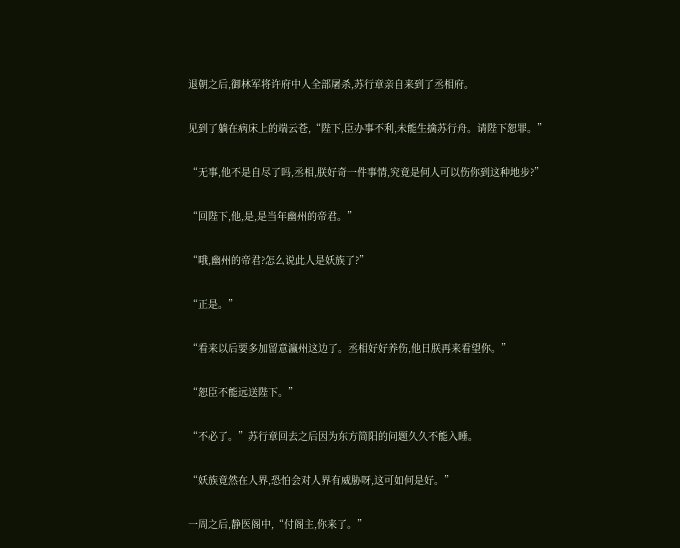退朝之后,御林军将许府中人全部屠杀,苏行章亲自来到了丞相府。

见到了躺在病床上的端云苍,“陛下,臣办事不利,未能生擒苏行舟。请陛下恕罪。”

“无事,他不是自尽了吗,丞相,朕好奇一件事情,究竟是何人可以伤你到这种地步?”

“回陛下,他,是,是当年幽州的帝君。”

“哦,幽州的帝君?怎么说此人是妖族了?”

“正是。”

“看来以后要多加留意瀛州这边了。丞相好好养伤,他日朕再来看望你。”

“恕臣不能远送陛下。”

“不必了。”苏行章回去之后因为东方简阳的问题久久不能入睡。

“妖族竟然在人界,恐怕会对人界有威胁呀,这可如何是好。”

一周之后,静医阁中,“付阁主,你来了。”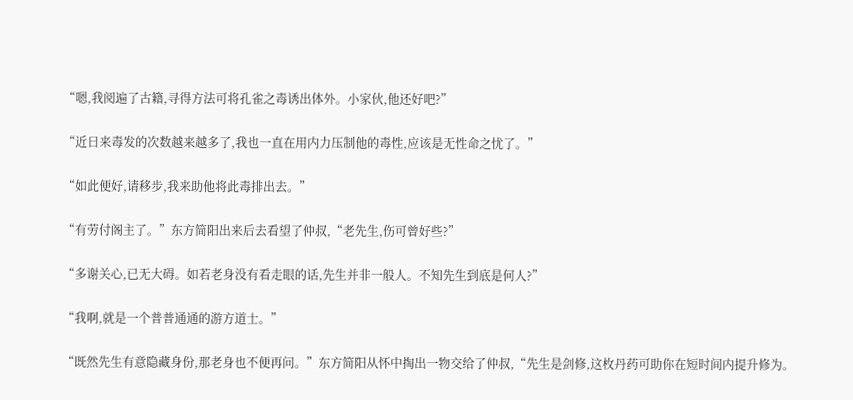“嗯,我阅遍了古籍,寻得方法可将孔雀之毒诱出体外。小家伙,他还好吧?”

“近日来毒发的次数越来越多了,我也一直在用内力压制他的毒性,应该是无性命之忧了。”

“如此便好,请移步,我来助他将此毒排出去。”

“有劳付阁主了。”东方简阳出来后去看望了仲叔,“老先生,伤可曾好些?”

“多谢关心,已无大碍。如若老身没有看走眼的话,先生并非一般人。不知先生到底是何人?”

“我啊,就是一个普普通通的游方道士。”

“既然先生有意隐藏身份,那老身也不便再问。”东方简阳从怀中掏出一物交给了仲叔,“先生是剑修,这枚丹药可助你在短时间内提升修为。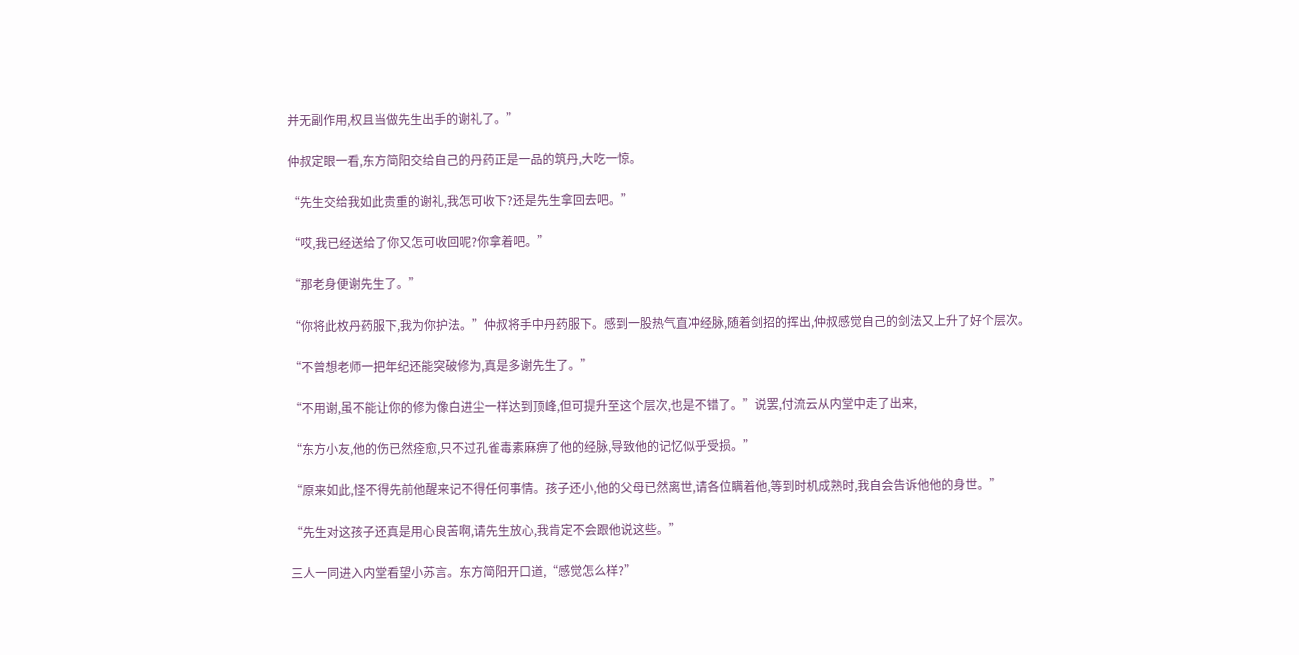并无副作用,权且当做先生出手的谢礼了。”

仲叔定眼一看,东方简阳交给自己的丹药正是一品的筑丹,大吃一惊。

“先生交给我如此贵重的谢礼,我怎可收下?还是先生拿回去吧。”

“哎,我已经送给了你又怎可收回呢?你拿着吧。”

“那老身便谢先生了。”

“你将此枚丹药服下,我为你护法。”仲叔将手中丹药服下。感到一股热气直冲经脉,随着剑招的挥出,仲叔感觉自己的剑法又上升了好个层次。

“不曾想老师一把年纪还能突破修为,真是多谢先生了。”

“不用谢,虽不能让你的修为像白进尘一样达到顶峰,但可提升至这个层次,也是不错了。”说罢,付流云从内堂中走了出来,

“东方小友,他的伤已然痊愈,只不过孔雀毒素麻痹了他的经脉,导致他的记忆似乎受损。”

“原来如此,怪不得先前他醒来记不得任何事情。孩子还小,他的父母已然离世,请各位瞒着他,等到时机成熟时,我自会告诉他他的身世。”

“先生对这孩子还真是用心良苦啊,请先生放心,我肯定不会跟他说这些。”

三人一同进入内堂看望小苏言。东方简阳开口道,“感觉怎么样?”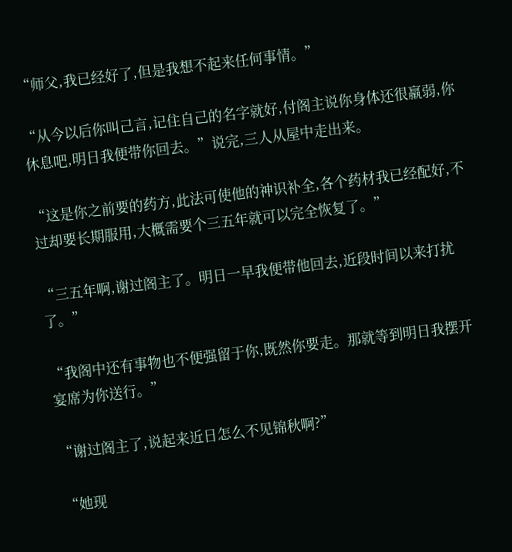“师父,我已经好了,但是我想不起来任何事情。”

“从今以后你叫己言,记住自己的名字就好,付阁主说你身体还很羸弱,你休息吧,明日我便带你回去。”说完,三人从屋中走出来。

“这是你之前要的药方,此法可使他的神识补全,各个药材我已经配好,不过却要长期服用,大概需要个三五年就可以完全恢复了。”

“三五年啊,谢过阁主了。明日一早我便带他回去,近段时间以来打扰了。”

“我阁中还有事物也不便强留于你,既然你要走。那就等到明日我摆开宴席为你送行。”

“谢过阁主了,说起来近日怎么不见锦秋啊?”

“她现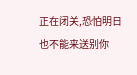正在闭关,恐怕明日也不能来送别你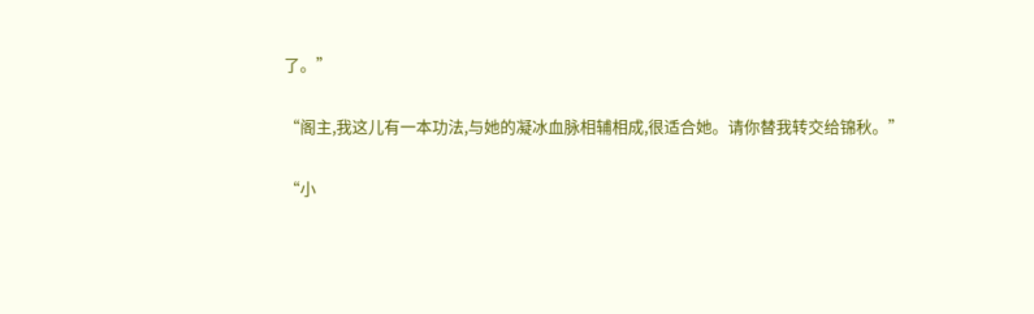了。”

“阁主,我这儿有一本功法,与她的凝冰血脉相辅相成,很适合她。请你替我转交给锦秋。”

“小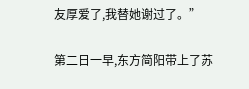友厚爱了,我替她谢过了。”

第二日一早,东方简阳带上了苏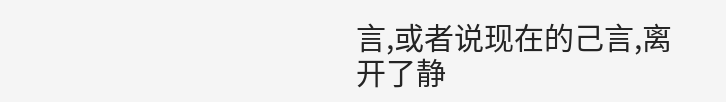言,或者说现在的己言,离开了静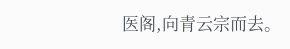医阁,向青云宗而去。